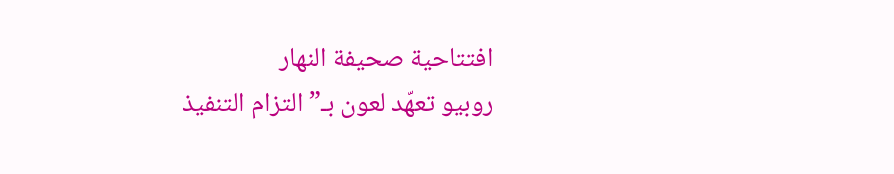افتتاحية صحيفة النهار
روبيو تعهّد لعون بـ”التزام التنفيذ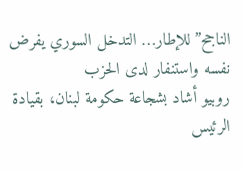الناجح” للإطار… التدخل السوري يفرض نفسه واستنفار لدى الحزب
روبيو أشاد بشجاعة حكومة لبنان، بقيادة الرئيس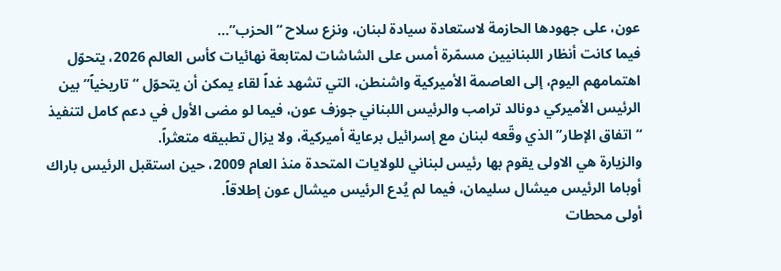عون، على جهودها الحازمة لاستعادة سيادة لبنان، ونزع سلاح “الحزب”…
فيما كانت أنظار اللبنانيين مسمّرة أمس على الشاشات لمتابعة نهائيات كأس العالم 2026، يتحوّل اهتمامهم اليوم، إلى العاصمة الأميركية واشنطن، التي تشهد غداً لقاء يمكن أن يتحوّل “تاريخياً” بين الرئيس الأميركي دونالد ترامب والرئيس اللبناني جوزف عون، فيما لو مضى الأول في دعم كامل لتنفيذ “اتفاق الإطار” الذي وقّعه لبنان مع إسرائيل برعاية أميركية، ولا يزال تطبيقه متعثراً.
والزيارة هي الاولى يقوم بها رئيس لبناني للولايات المتحدة منذ العام 2009، حين استقبل الرئيس باراك أوباما الرئيس ميشال سليمان، فيما لم يُدع الرئيس ميشال عون إطلاقاً.
أولى محطات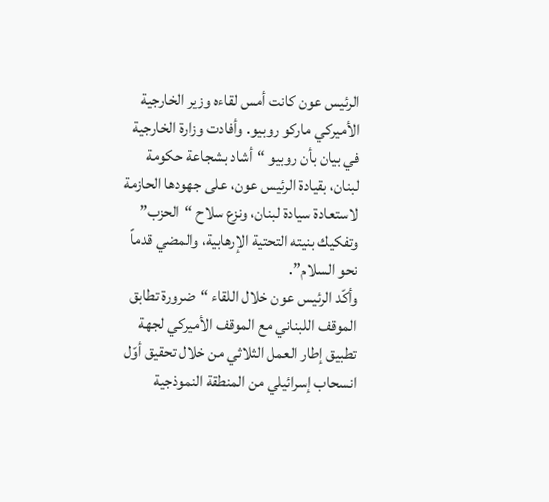الرئيس عون كانت أمس لقاءه وزير الخارجية الأميركي ماركو روبيو. وأفادت وزارة الخارجية في بيان بأن روبيو “أشاد بشجاعة حكومة لبنان، بقيادة الرئيس عون، على جهودها الحازمة لاستعادة سيادة لبنان، ونزع سلاح “الحزب” وتفكيك بنيته التحتية الإرهابية، والمضي قدماً نحو السلام”.
وأكّد الرئيس عون خلال اللقاء “ضرورة تطابق الموقف اللبناني مع الموقف الأميركي لجهة تطبيق إطار العمل الثلاثي من خلال تحقيق أوّل انسحاب إسرائيلي من المنطقة النموذجية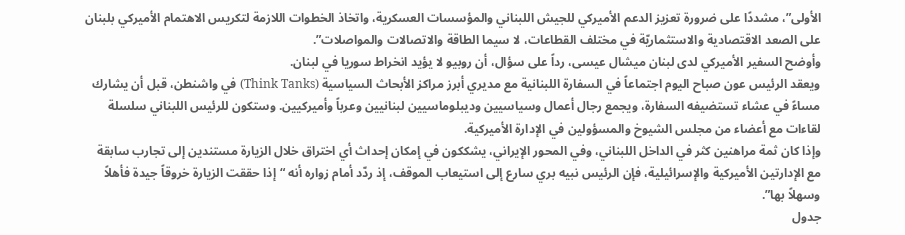الأولى”، مشددًا على ضرورة تعزيز الدعم الأميركي للجيش اللبناني والمؤسسات العسكرية، واتخاذ الخطوات اللازمة لتكريس الاهتمام الأميركي بلبنان على الصعد الاقتصادية والاستثماريّة في مختلف القطاعات، لا سيما الطاقة والاتصالات والمواصلات”.
وأوضح السفير الأميركي لدى لبنان ميشال عيسى، رداً على سؤال، أن روبيو لا يؤيد انخراط سوريا في لبنان.
ويعقد الرئيس عون صباح اليوم اجتماعاً في السفارة اللبنانية مع مديري أبرز مراكز الأبحاث السياسية (Think Tanks) في واشنطن، قبل أن يشارك مساءً في عشاء تستضيفه السفارة، ويجمع رجال أعمال وسياسيين وديبلوماسيين لبنانيين وعرباً وأميركيين. وستكون للرئيس اللبناني سلسلة لقاءات مع أعضاء من مجلس الشيوخ والمسؤولين في الإدارة الأميركية.
وإذا كان ثمة مراهنين كثر في الداخل اللبناني، وفي المحور الإيراني، يشككون في إمكان إحداث أي اختراق خلال الزيارة مستندين إلى تجارب سابقة مع الإدارتين الأميركية والإسرائيلية، فإن الرئيس نبيه بري سارع إلى استيعاب الموقف، إذ ردّد أمام زواره أنه “إذا حققت الزيارة خروقاً جيدة فأهلاً وسهلاً بها”.
جدول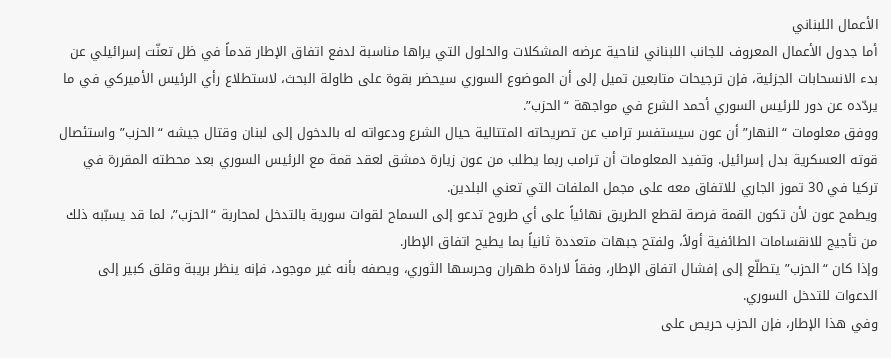الأعمال اللبناني
أما جدول الأعمال المعروف للجانب اللبناني لناحية عرضه المشكلات والحلول التي يراها مناسبة لدفع اتفاق الإطار قدماً في ظل تعنّت إسرائيلي عن بدء الانسحابات الجزئية، فإن ترجيحات متابعين تميل إلى أن الموضوع السوري سيحضر بقوة على طاولة البحث، لاستطلاع رأي الرئيس الأميركي في ما يردّده عن دور للرئيس السوري أحمد الشرع في مواجهة “الحزب”.
ووفق معلومات “النهار” أن عون سيستفسر ترامب عن تصريحاته المتتالية حيال الشرع ودعواته له بالدخول إلى لبنان وقتال جيشه “الحزب” واستئصال قوته العسكرية بدل إسرائيل. وتفيد المعلومات أن ترامب ربما يطلب من عون زيارة دمشق لعقد قمة مع الرئيس السوري بعد محطته المقررة في تركيا في 30 تموز الجاري للاتفاق معه على مجمل الملفات التي تعني البلدين.
ويطمح عون لأن تكون القمة فرصة لقطع الطريق نهائياً على أي طروح تدعو إلى السماح لقوات سورية بالتدخل لمحاربة “الحزب”، لما قد يسبّبه ذلك من تأجيج للانقسامات الطائفية أولاً، ولفتح جبهات متعددة ثانياً بما يطيح اتفاق الإطار.
وإذا كان “الحزب” يتطلّع إلى إفشال اتفاق الإطار، وفقاً لارادة طهران وحرسها الثوري، ويصفه بأنه غير موجود، فإنه ينظر بريبة وقلق كبير إلى الدعوات للتدخل السوري.
وفي هذا الإطار، فإن الحزب حريص على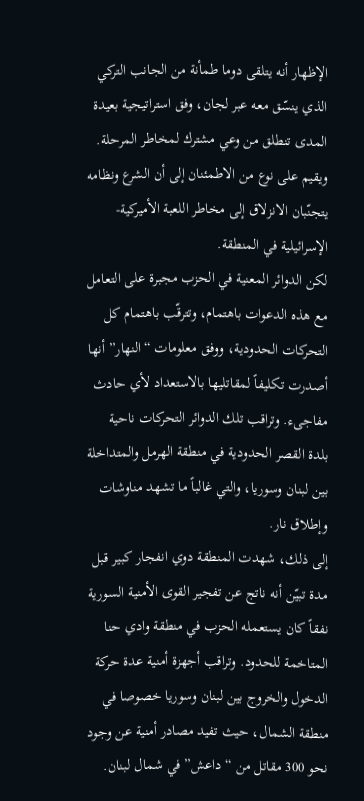الإظهار أنه يتلقى دوما طمأنة من الجانب التركي الذي ينسّق معه عبر لجان، وفق استراتيجية بعيدة المدى تنطلق من وعي مشترك لمخاطر المرحلة. ويقيم على نوع من الاطمئنان إلى أن الشرع ونظامه يتجنّبان الانزلاق إلى مخاطر اللعبة الأميركية- الإسرائيلية في المنطقة.
لكن الدوائر المعنية في الحزب مجبرة على التعامل مع هذه الدعوات باهتمام، وتترقّب باهتمام كل التحركات الحدودية، ووفق معلومات “النهار” أنها أصدرت تكليفاً لمقاتليها بالاستعداد لأي حادث مفاجىء. وتراقب تلك الدوائر التحركات ناحية بلدة القصر الحدودية في منطقة الهرمل والمتداخلة بين لبنان وسوريا، والتي غالباً ما تشهد مناوشات وإطلاق نار.
إلى ذلك، شهدت المنطقة دوي انفجار كبير قبل مدة تبيّن أنه ناتج عن تفجير القوى الأمنية السورية نفقاً كان يستعمله الحزب في منطقة وادي حنا المتاخمة للحدود. وتراقب أجهزة أمنية عدة حركة الدخول والخروج بين لبنان وسوريا خصوصا في منطقة الشمال، حيث تفيد مصادر أمنية عن وجود نحو 300 مقاتل من “داعش” في شمال لبنان.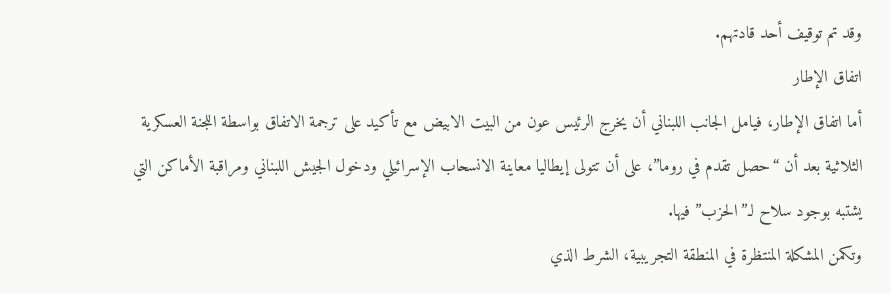وقد تم توقيف أحد قادتهم.
اتفاق الإطار
أما اتفاق الإطار، فيامل الجانب اللبناني أن يخرج الرئيس عون من البيت الابيض مع تأكيد على ترجمة الاتفاق بواسطة اللجنة العسكرية الثلاثية بعد أن “حصل تقدم في روما”، على أن تتولى إيطاليا معاينة الانسحاب الإسرائيلي ودخول الجيش اللبناني ومراقبة الأماكن التي يشتبه بوجود سلاح لـ”الحزب” فيها.
وتكمن المشكلة المنتظرة في المنطقة التجريبية، الشرط الذي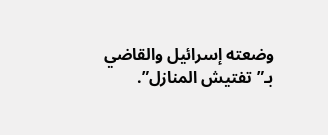وضعته إسرائيل والقاضي بـ”تفتيش المنازل”.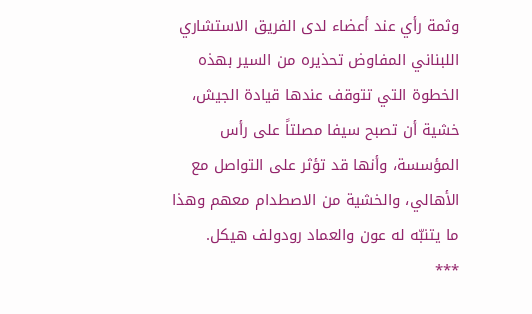وثمة رأي عند أعضاء لدى الفريق الاستشاري اللبناني المفاوض تحذيره من السير بهذه الخطوة التي تتوقف عندها قيادة الجيش، خشية أن تصبح سيفا مصلتاً على رأس المؤسسة، وأنها قد تؤثر على التواصل مع الأهالي، والخشية من الاصطدام معهم وهذا ما يتنبّه له عون والعماد رودولف هيكل.
***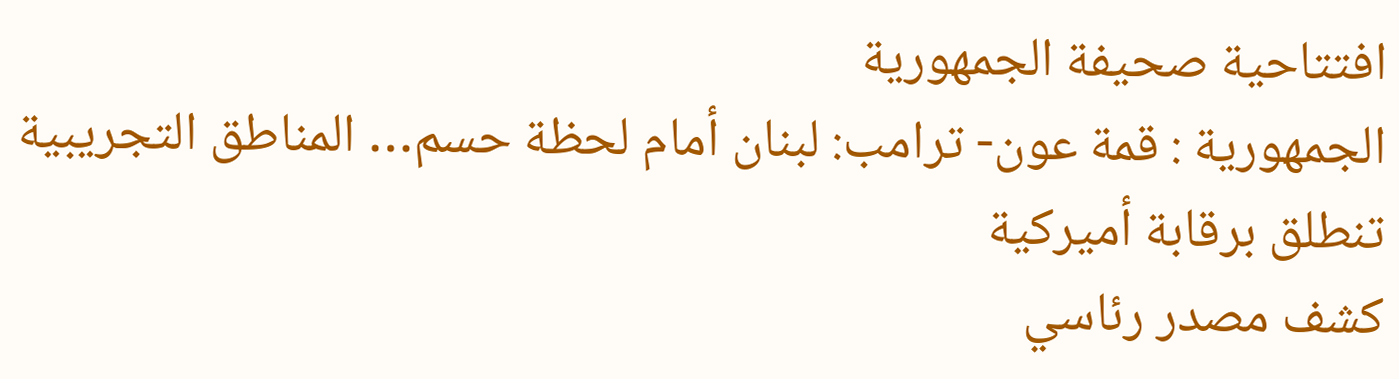افتتاحية صحيفة الجمهورية
الجمهورية : قمة عون- ترامب: لبنان أمام لحظة حسم… المناطق التجريبية تنطلق برقابة أميركية
كشف مصدر رئاسي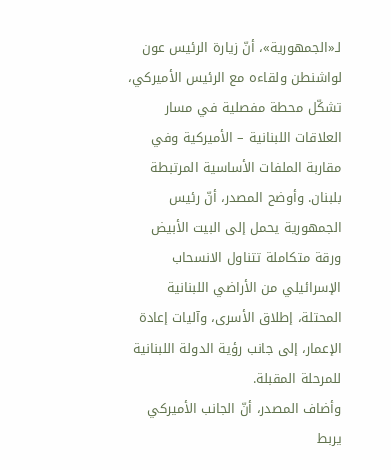لـ«الجمهورية»، أنّ زيارة الرئيس عون لواشنطن ولقاءه مع الرئيس الأميركي، تشكّل محطة مفصلية في مسار العلاقات اللبنانية – الأميركية وفي مقاربة الملفات الأساسية المرتبطة بلبنان. وأوضح المصدر، أنّ رئيس الجمهورية يحمل إلى البيت الأبيض ورقة متكاملة تتناول الانسحاب الإسرائيلي من الأراضي اللبنانية المحتلة، إطلاق الأسرى، وآليات إعادة الإعمار، إلى جانب رؤية الدولة اللبنانية للمرحلة المقبلة.
وأضاف المصدر، أنّ الجانب الأميركي يربط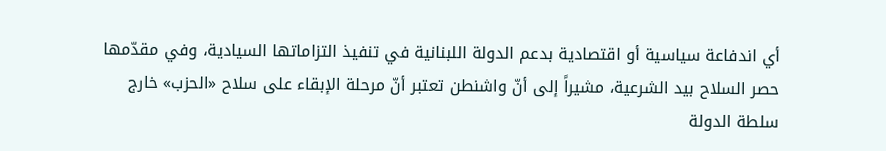أي اندفاعة سياسية أو اقتصادية بدعم الدولة اللبنانية في تنفيذ التزاماتها السيادية، وفي مقدّمها حصر السلاح بيد الشرعية، مشيراً إلى أنّ واشنطن تعتبر أنّ مرحلة الإبقاء على سلاح «الحزب» خارج سلطة الدولة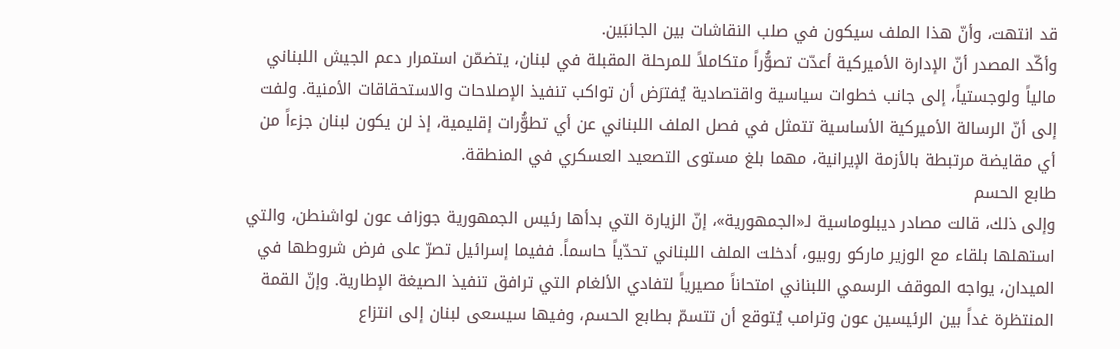قد انتهت، وأنّ هذا الملف سيكون في صلب النقاشات بين الجانبَين.
وأكّد المصدر أنّ الإدارة الأميركية أعدّت تصوُّراً متكاملاً للمرحلة المقبلة في لبنان، يتضمّن استمرار دعم الجيش اللبناني مالياً ولوجستياً، إلى جانب خطوات سياسية واقتصادية يُفترَض أن تواكب تنفيذ الإصلاحات والاستحقاقات الأمنية. ولفت إلى أنّ الرسالة الأميركية الأساسية تتمثل في فصل الملف اللبناني عن أي تطوُّرات إقليمية، إذ لن يكون لبنان جزءاً من أي مقايضة مرتبطة بالأزمة الإيرانية، مهما بلغ مستوى التصعيد العسكري في المنطقة.
طابع الحسم
وإلى ذلك، قالت مصادر ديبلوماسية لـ«الجمهورية»، إنّ الزيارة التي بدأها رئيس الجمهورية جوزاف عون لواشنطن، والتي استهلها بلقاء مع الوزير ماركو روبيو، أدخلت الملف اللبناني تحدّياً حاسماً. ففيما إسرائيل تصرّ على فرض شروطها في الميدان، يواجه الموقف الرسمي اللبناني امتحاناً مصيرياً لتفادي الألغام التي ترافق تنفيذ الصيغة الإطارية. وإنّ القمة المنتظرة غداً بين الرئيسين عون وترامب يُتوقع أن تتسمّ بطابع الحسم، وفيها سيسعى لبنان إلى انتزاع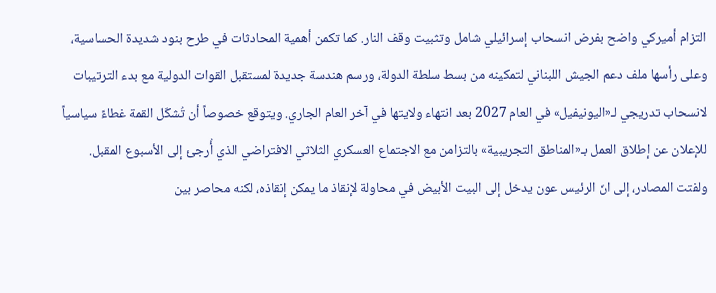التزام أميركي واضح بفرض انسحاب إسرائيلي شامل وتثبيت وقف النار. كما تكمن أهمية المحادثات في طرح بنود شديدة الحساسية، وعلى رأسها ملف دعم الجيش اللبناني لتمكينه من بسط سلطة الدولة، ورسم هندسة جديدة لمستقبل القوات الدولية مع بدء الترتيبات لانسحاب تدريجي لـ«اليونيفيل» في العام 2027 بعد انتهاء ولايتها في آخر العام الجاري. ويتوقع خصوصاً أن تُشكّل القمة غطاءً سياسياً للإعلان عن إطلاق العمل بـ«المناطق التجريبية» بالتزامن مع الاجتماع العسكري الثلاثي الافتراضي الذي أُرجئ إلى الأسبوع المقبل.
ولفتت المصادر، إلى انّ الرئيس عون يدخل إلى البيت الأبيض في محاولة لإنقاذ ما يمكن إنقاذه، لكنه محاصر بين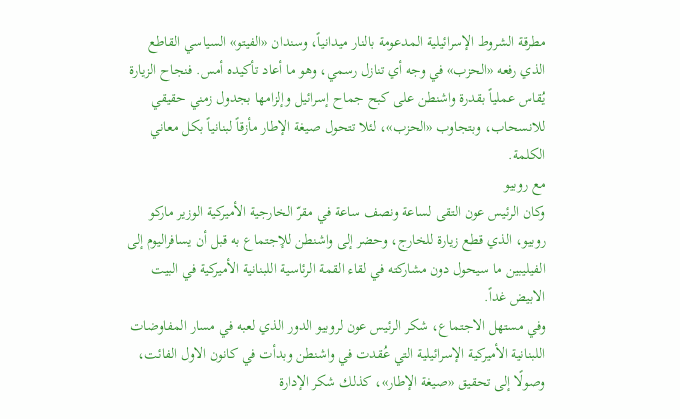مطرقة الشروط الإسرائيلية المدعومة بالنار ميدانياً، وسندان «الفيتو» السياسي القاطع الذي رفعه «الحزب» في وجه أي تنازل رسمي، وهو ما أعاد تأكيده أمس. فنجاح الزيارة يُقاس عملياً بقدرة واشنطن على كبح جماح إسرائيل وإلزامها بجدول زمني حقيقي للانسحاب، وبتجاوب «الحزب»، لئلا تتحول صيغة الإطار مأزقاً لبنانياً بكل معاني الكلمة.
مع روبيو
وكان الرئيس عون التقى لساعة ونصف ساعة في مقرّ الخارجية الأميركية الوزير ماركو روبيو، الذي قطع زيارة للخارج، وحضر إلى واشنطن للإجتماع به قبل أن يسافراليوم إلى الفيليبين ما سيحول دون مشاركته في لقاء القمة الرئاسية اللبنانية الأميركية في البيت الابيض غداً.
وفي مستهل الاجتماع، شكر الرئيس عون لروبيو الدور الذي لعبه في مسار المفاوضات اللبنانية الأميركية الإسرائيلية التي عُقدت في واشنطن وبدأت في كانون الاول الفائت، وصولًا إلى تحقيق «صيغة الإطار»، كذلك شكر الإدارة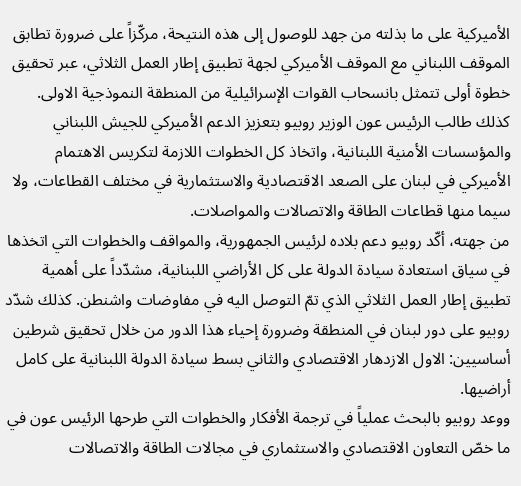الأميركية على ما بذلته من جهد للوصول إلى هذه النتيحة، مركّزاً على ضرورة تطابق الموقف اللبناني مع الموقف الأميركي لجهة تطبيق إطار العمل الثلاثي، عبر تحقيق خطوة أولى تتمثل بانسحاب القوات الإسرائيلية من المنطقة النموذجية الاولى. كذلك طالب الرئيس عون الوزير روبيو بتعزيز الدعم الأميركي للجيش اللبناني والمؤسسات الأمنية اللبنانية، واتخاذ كل الخطوات اللازمة لتكريس الاهتمام الأميركي في لبنان على الصعد الاقتصادية والاستثمارية في مختلف القطاعات، ولا سيما منها قطاعات الطاقة والاتصالات والمواصلات.
من جهته، أكّد روبيو دعم بلاده لرئيس الجمهورية، والمواقف والخطوات التي اتخذها في سياق استعادة سيادة الدولة على كل الأراضي اللبنانية، مشدّداً على أهمية تطبيق إطار العمل الثلاثي الذي تمّ التوصل اليه في مفاوضات واشنطن. كذلك شدّد روبيو على دور لبنان في المنطقة وضرورة إحياء هذا الدور من خلال تحقيق شرطين أساسيين: الاول الازدهار الاقتصادي والثاني بسط سيادة الدولة اللبنانية على كامل أراضيها.
ووعد روبيو بالبحث عملياً في ترجمة الأفكار والخطوات التي طرحها الرئيس عون في ما خصّ التعاون الاقتصادي والاستثماري في مجالات الطاقة والاتصالات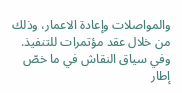والمواصلات وإعادة الاعمار، وذلك من خلال عقد مؤتمرات للتنفيذ.
وفي سياق النقاش في ما خصّ إطار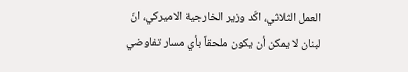العمل الثلاثي، اكّد وزير الخارجية الاميركي، انّ لبنان لا يمكن أن يكون ملحقاً بأي مسار تفاوضي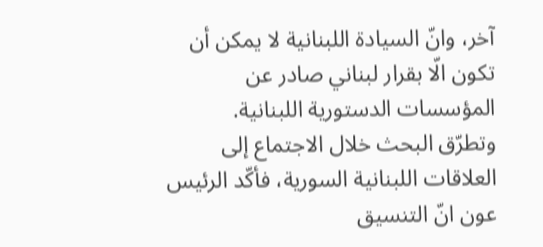آخر، وانّ السيادة اللبنانية لا يمكن أن تكون الّا بقرار لبناني صادر عن المؤسسات الدستورية اللبنانية.
وتطرّق البحث خلال الاجتماع إلى العلاقات اللبنانية السورية، فأكّد الرئيس عون انّ التنسيق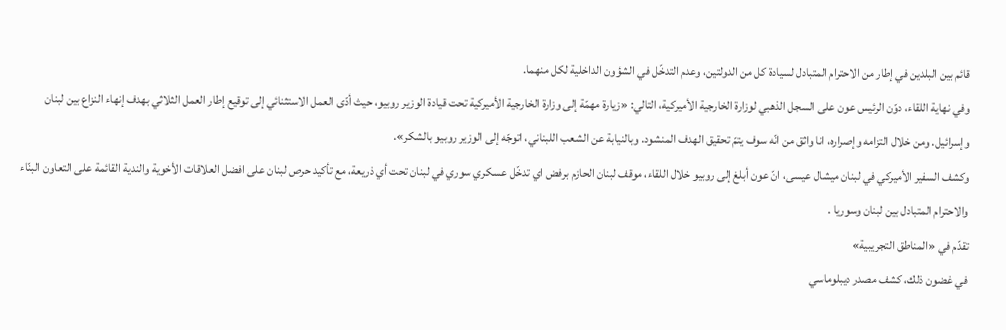قائم بين البلدين في إطار من الاحترام المتبادل لسيادة كل من الدولتين، وعدم التدخّل في الشؤون الداخلية لكل منهما.
وفي نهاية اللقاء، دوّن الرئيس عون على السجل الذهبي لوزارة الخارجية الأميركية، التالي: «زيارة مهمّة إلى وزارة الخارجية الأميركية تحت قيادة الوزير روبيو، حيث أدّى العمل الاستثنائي إلى توقيع إطار العمل الثلاثي بهدف إنهاء النزاع بين لبنان وإسرائيل. ومن خلال التزامه وإصراره، انا واثق من انّه سوف يتمّ تحقيق الهدف المنشود. وبالنيابة عن الشعب اللبناني، اتوجّه إلى الوزير روبيو بالشكر».
وكشف السفير الأميركي في لبنان ميشال عيسى، انّ عون أبلغ إلى روبيو خلال اللقاء، موقف لبنان الحازم برفض اي تدخّل عسكري سوري في لبنان تحت أي ذريعة، مع تأكيد حرص لبنان على افضل العلاقات الأخوية والندية القائمة على التعاون البنّاء والاحترام المتبادل بين لبنان وسوريا .
تقدّم في «المناطق التجريبية»
في غضون ذلك، كشف مصدر ديبلوماسي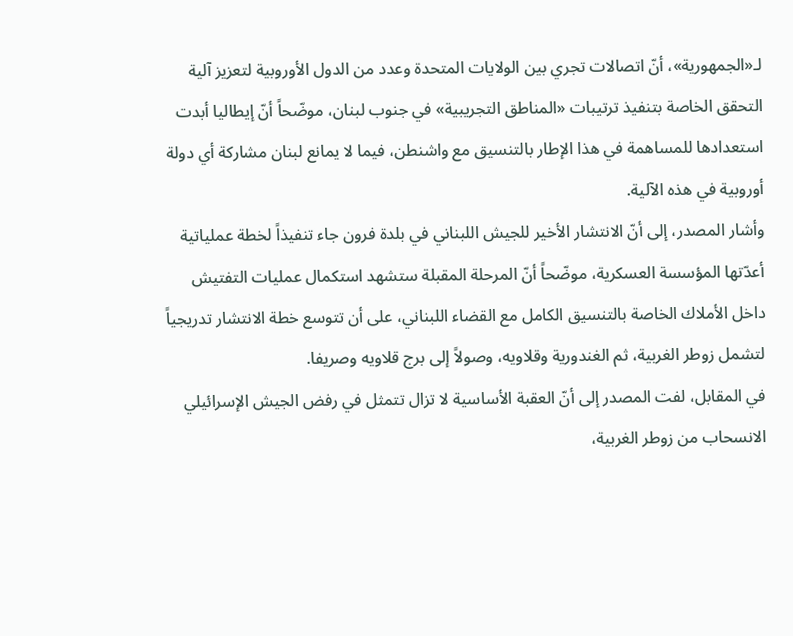لـ«الجمهورية»، أنّ اتصالات تجري بين الولايات المتحدة وعدد من الدول الأوروبية لتعزيز آلية التحقق الخاصة بتنفيذ ترتيبات «المناطق التجريبية» في جنوب لبنان، موضّحاً أنّ إيطاليا أبدت استعدادها للمساهمة في هذا الإطار بالتنسيق مع واشنطن، فيما لا يمانع لبنان مشاركة أي دولة أوروبية في هذه الآلية.
وأشار المصدر، إلى أنّ الانتشار الأخير للجيش اللبناني في بلدة فرون جاء تنفيذاً لخطة عملياتية أعدّتها المؤسسة العسكرية، موضّحاً أنّ المرحلة المقبلة ستشهد استكمال عمليات التفتيش داخل الأملاك الخاصة بالتنسيق الكامل مع القضاء اللبناني، على أن تتوسع خطة الانتشار تدريجياً لتشمل زوطر الغربية، ثم الغندورية وقلاويه، وصولاً إلى برج قلاويه وصريفا.
في المقابل، لفت المصدر إلى أنّ العقبة الأساسية لا تزال تتمثل في رفض الجيش الإسرائيلي الانسحاب من زوطر الغربية،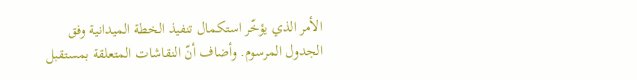الأمر الذي يؤخّر استكمال تنفيذ الخطة الميدانية وفق الجدول المرسوم. وأضاف أنّ النقاشات المتعلقة بمستقبل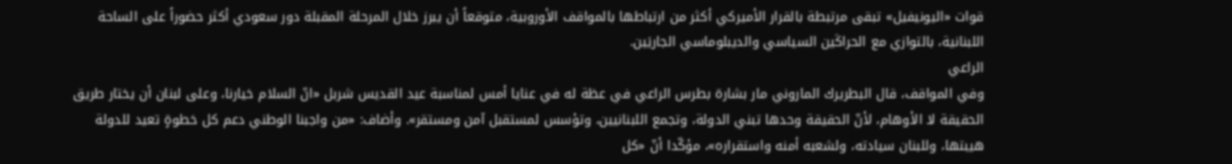قوات «اليونيفيل» تبقى مرتبطة بالقرار الأميركي أكثر من ارتباطها بالمواقف الأوروبية، متوقعاً أن يبرز خلال المرحلة المقبلة دور سعودي أكثر حضوراً على الساحة اللبنانية، بالتوازي مع الحراكَين السياسي والديبلوماسي الجاريَين.
الراعي
وفي المواقف، قال البطريرك الماروني مار بشارة بطرس الراعي في عظة له في عنايا أمس لمناسبة عيد القديس شربل «انّ السلام خيارنا، وعلى لبنان أن يختار طريق الحقيقة لا الأوهام، لأنّ الحقيقة وحدها تبني الدولة، وتجمع اللبنانيين، وتؤسس لمستقبل آمن ومستقر». وأضاف: «من واجبنا الوطني دعم كل خطوةٍ تعيد للدولة هيبتها، وللبنان سيادته، ولشعبه أمنه واستقراره»، مؤكّدا أنّ «كل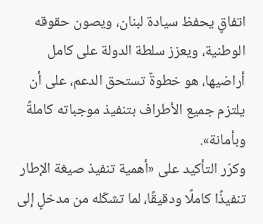اتفاقٍ يحفظ سيادة لبنان، ويصون حقوقه الوطنية، ويعزز سلطة الدولة على كامل أراضيها، هو خطوةٌ تستحق الدعم، على أن يلتزم جميع الأطراف بتنفيذ موجباته كاملةً وبأمانة».
وكرّر التأكيد على «أهمية تنفيذ صيغة الإطار تنفيذًا كاملًا ودقيقًا، لما تشكّله من مدخلٍ إلى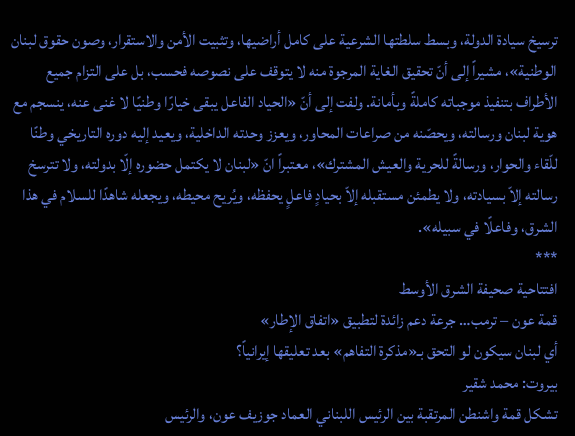ترسيخ سيادة الدولة، وبسط سلطتها الشرعية على كامل أراضيها، وتثبيت الأمن والاستقرار، وصون حقوق لبنان الوطنية»، مشيراً إلى أنّ تحقيق الغاية المرجوة منه لا يتوقف على نصوصه فحسب، بل على التزام جميع الأطراف بتنفيذ موجباته كاملةً وبأمانة. ولفت إلى أنّ «الحياد الفاعل يبقى خيارًا وطنيًا لا غنى عنه، ينسجم مع هوية لبنان ورسالته، ويحصّنه من صراعات المحاور، ويعزز وحدته الداخلية، ويعيد إليه دوره التاريخي وطنًا للّقاء والحوار، ورسالةً للحرية والعيش المشترك»، معتبراً انّ «لبنان لا يكتمل حضوره إلّا بدولته، ولا تترسخ رسالته إلاّ بسيادته، ولا يطمئن مستقبله إلاّ بحيادٍ فاعلٍ يحفظه، ويُريح محيطه، ويجعله شاهدًا للسلام في هذا الشرق، وفاعلًا في سبيله».
***
افتتاحية صحيفة الشرق الأوسط
قمة عون – ترمب… جرعة دعم زائدة لتطبيق «اتفاق الإطار»
أي لبنان سيكون لو التحق بـ«مذكرة التفاهم» بعد تعليقها إيرانياً؟
بيروت: محمد شقير
تشكل قمة واشنطن المرتقبة بين الرئيس اللبناني العماد جوزيف عون، والرئيس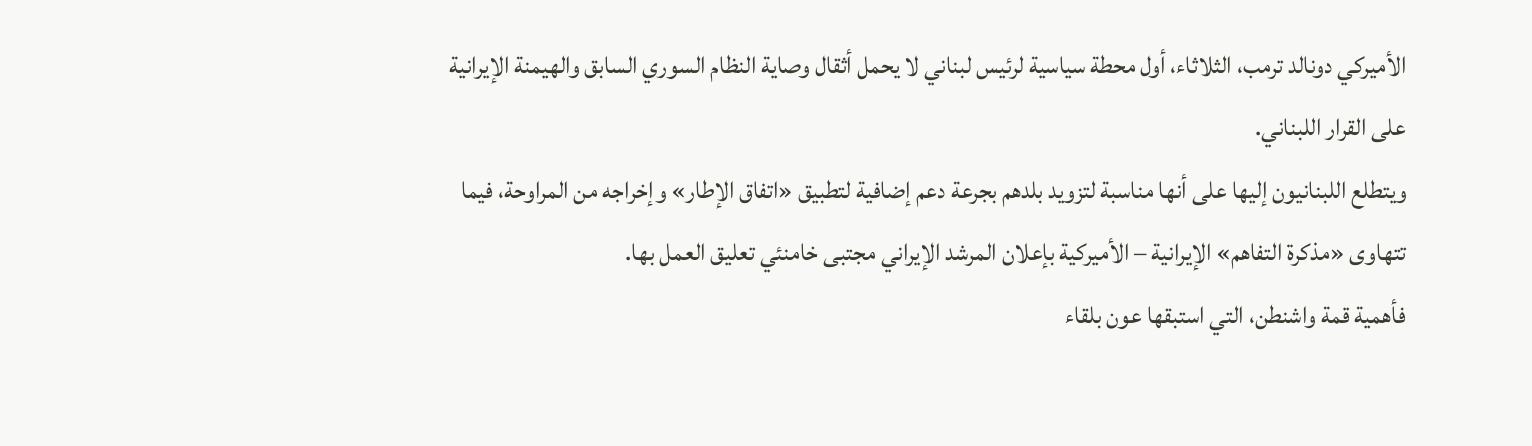الأميركي دونالد ترمب، الثلاثاء، أول محطة سياسية لرئيس لبناني لا يحمل أثقال وصاية النظام السوري السابق والهيمنة الإيرانية على القرار اللبناني.
ويتطلع اللبنانيون إليها على أنها مناسبة لتزويد بلدهم بجرعة دعم إضافية لتطبيق «اتفاق الإطار» وإخراجه من المراوحة، فيما تتهاوى «مذكرة التفاهم» الإيرانية – الأميركية بإعلان المرشد الإيراني مجتبى خامنئي تعليق العمل بها.
فأهمية قمة واشنطن، التي استبقها عون بلقاء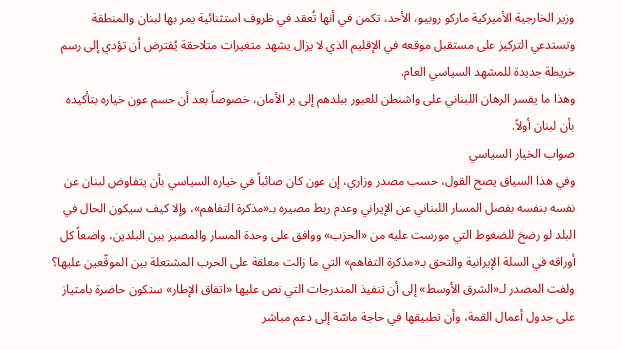وزير الخارجية الأميركية ماركو روبيو، الأحد، تكمن في أنها تُعقد في ظروف استثنائية يمر بها لبنان والمنطقة وتستدعي التركيز على مستقبل موقعه في الإقليم الذي لا يزال يشهد متغيرات متلاحقة يُفترض أن تؤدي إلى رسم خريطة جديدة للمشهد السياسي العام.
وهذا ما يفسر الرهان اللبناني على واشنطن للعبور ببلدهم إلى بر الأمان، خصوصاً بعد أن حسم عون خياره بتأكيده بأن لبنان أولاً.
صواب الخيار السياسي
وفي هذا السياق يصح القول، حسب مصدر وزاري، إن عون كان صائباً في خياره السياسي بأن يتفاوض لبنان عن نفسه بنفسه بفصل المسار اللبناني عن الإيراني وعدم ربط مصيره بـ«مذكرة التفاهم»، وإلا كيف سيكون الحال في البلد لو رضخ للضغوط التي مورست عليه من «الحزب» ووافق على وحدة المسار والمصير بين البلدين، واضعاً كل أوراقه في السلة الإيرانية والتحق بـ«مذكرة التفاهم» التي ما زالت معلقة على الحرب المشتعلة بين الموقّعين عليها؟
ولفت المصدر لـ«الشرق الأوسط» إلى أن تنفيذ المندرجات التي نص عليها «اتفاق الإطار» ستكون حاضرة بامتياز على جدول أعمال القمة، وأن تطبيقها في حاجة ماسّة إلى دعم مباشر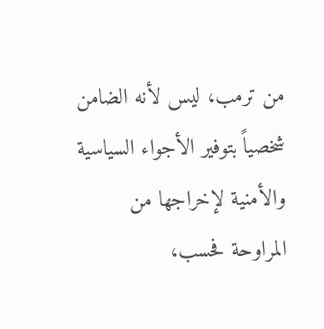من ترمب، ليس لأنه الضامن شخصياً بتوفير الأجواء السياسية والأمنية لإخراجها من المراوحة فحسب،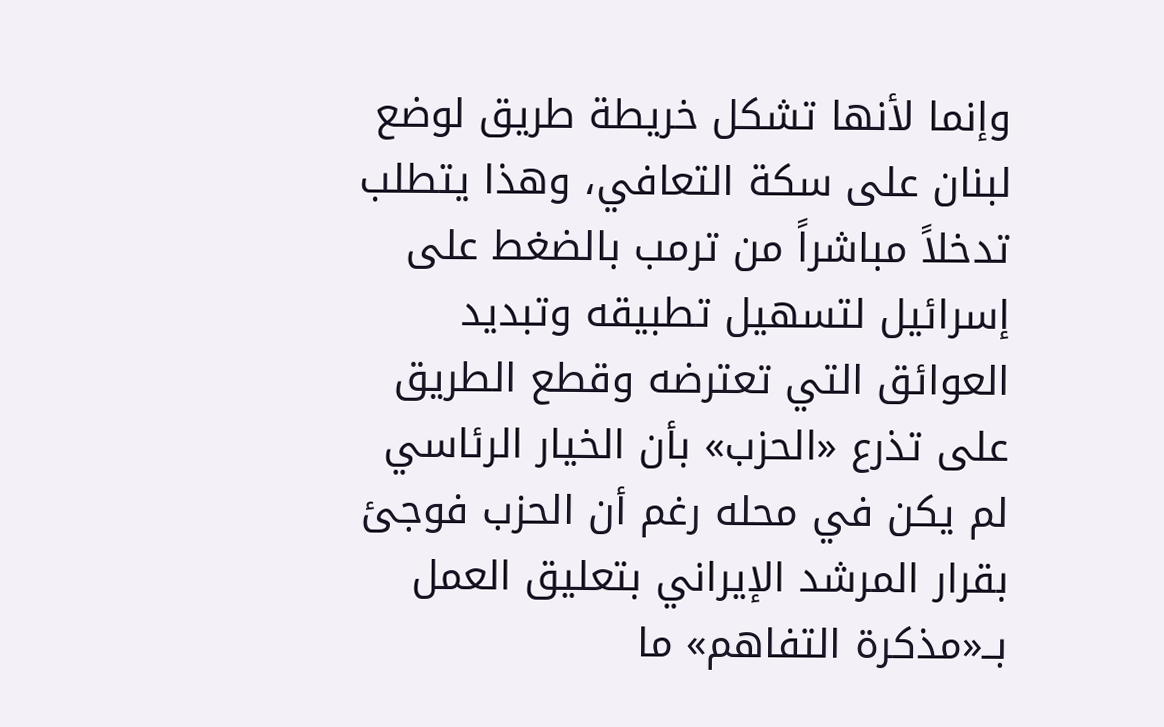وإنما لأنها تشكل خريطة طريق لوضع لبنان على سكة التعافي، وهذا يتطلب تدخلاً مباشراً من ترمب بالضغط على إسرائيل لتسهيل تطبيقه وتبديد العوائق التي تعترضه وقطع الطريق على تذرع «الحزب» بأن الخيار الرئاسي لم يكن في محله رغم أن الحزب فوجئ بقرار المرشد الإيراني بتعليق العمل بــ«مذكرة التفاهم» ما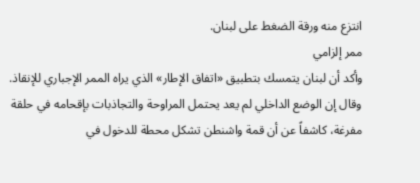انتزع منه ورقة الضغط على لبنان.
ممر إلزامي
وأكد أن لبنان يتمسك بتطبيق «اتفاق الإطار» الذي يراه الممر الإجباري للإنقاذ.
وقال إن الوضع الداخلي لم يعد يحتمل المراوحة والتجاذبات بإقحامه في حلقة مفرغة، كاشفاً عن أن قمة واشنطن تشكل محطة للدخول في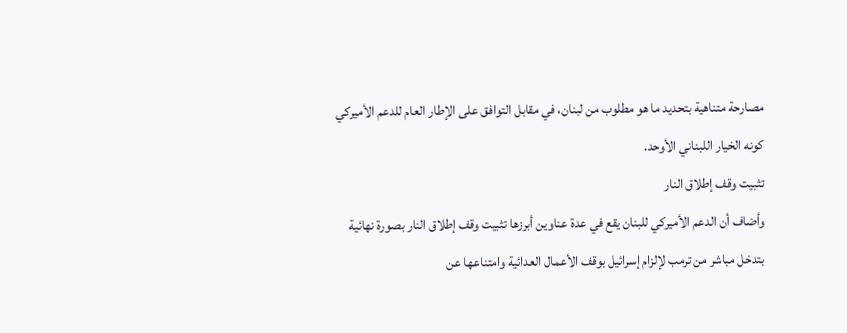مصارحة متناهية بتحديد ما هو مطلوب من لبنان، في مقابل التوافق على الإطار العام للدعم الأميركي كونه الخيار اللبناني الأوحد.
تثبيت وقف إطلاق النار
وأضاف أن الدعم الأميركي للبنان يقع في عدة عناوين أبرزها تثبيت وقف إطلاق النار بصورة نهائية بتدخل مباشر من ترمب لإلزام إسرائيل بوقف الأعمال العدائية وامتناعها عن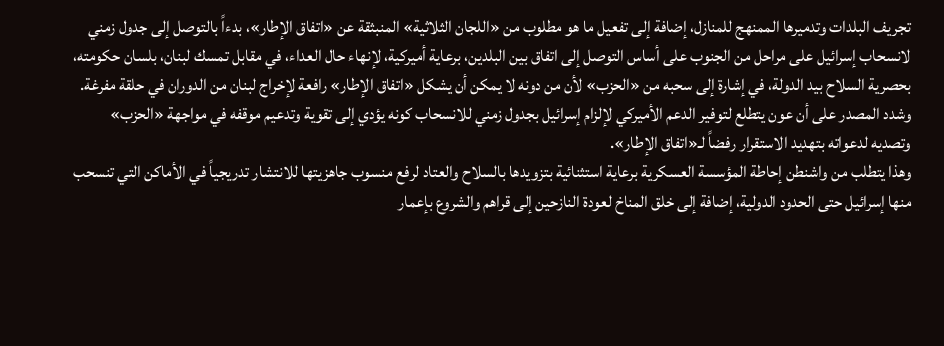تجريف البلدات وتدميرها الممنهج للمنازل، إضافة إلى تفعيل ما هو مطلوب من «اللجان الثلاثية» المنبثقة عن «اتفاق الإطار»، بدءاً بالتوصل إلى جدول زمني لانسحاب إسرائيل على مراحل من الجنوب على أساس التوصل إلى اتفاق بين البلدين، برعاية أميركية، لإنهاء حال العداء، في مقابل تمسك لبنان، بلسان حكومته، بحصرية السلاح بيد الدولة، في إشارة إلى سحبه من «الحزب» لأن من دونه لا يمكن أن يشكل «اتفاق الإطار» رافعة لإخراج لبنان من الدوران في حلقة مفرغة.
وشدد المصدر على أن عون يتطلع لتوفير الدعم الأميركي لإلزام إسرائيل بجدول زمني للانسحاب كونه يؤدي إلى تقوية وتدعيم موقفه في مواجهة «الحزب» وتصديه لدعواته بتهديد الاستقرار رفضاً لـ«اتفاق الإطار».
وهذا يتطلب من واشنطن إحاطة المؤسسة العسكرية برعاية استثنائية بتزويدها بالسلاح والعتاد لرفع منسوب جاهزيتها للانتشار تدريجياً في الأماكن التي تنسحب منها إسرائيل حتى الحدود الدولية، إضافة إلى خلق المناخ لعودة النازحين إلى قراهم والشروع بإعمار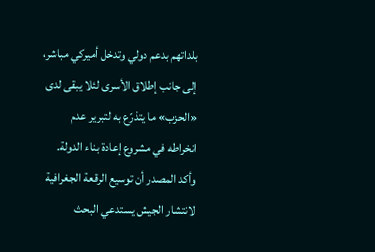بلداتهم بدعم دولي وتدخل أميركي مباشر، إلى جانب إطلاق الأسرى لئلا يبقى لدى «الحزب» ما يتذرّع به لتبرير عدم انخراطه في مشروع إعادة بناء الدولة.
وأكد المصدر أن توسيع الرقعة الجغرافية لانتشار الجيش يستدعي البحث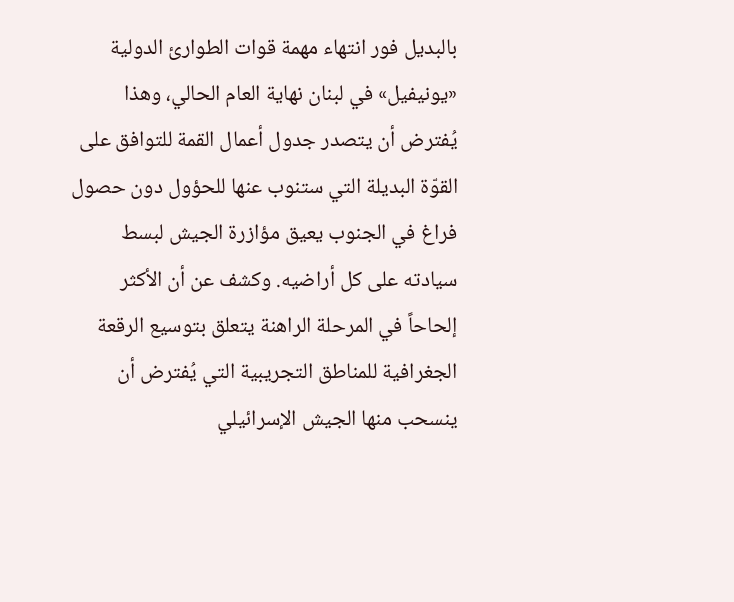بالبديل فور انتهاء مهمة قوات الطوارئ الدولية «يونيفيل» في لبنان نهاية العام الحالي، وهذا يُفترض أن يتصدر جدول أعمال القمة للتوافق على القوّة البديلة التي ستنوب عنها للحؤول دون حصول فراغ في الجنوب يعيق مؤازرة الجيش لبسط سيادته على كل أراضيه. وكشف عن أن الأكثر إلحاحاً في المرحلة الراهنة يتعلق بتوسيع الرقعة الجغرافية للمناطق التجريبية التي يُفترض أن ينسحب منها الجيش الإسرائيلي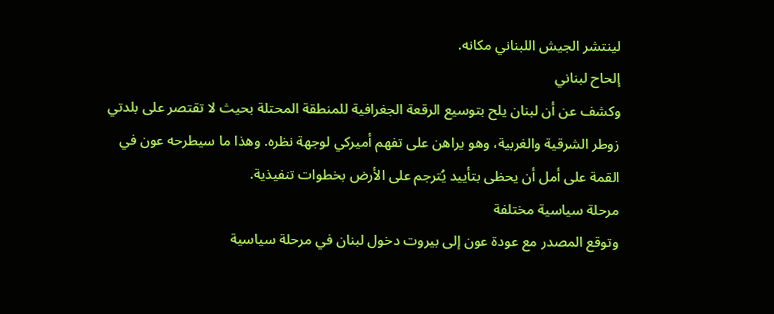لينتشر الجيش اللبناني مكانه.
إلحاح لبناني
وكشف عن أن لبنان يلح بتوسيع الرقعة الجغرافية للمنطقة المحتلة بحيث لا تقتصر على بلدتي زوطر الشرقية والغربية، وهو يراهن على تفهم أميركي لوجهة نظره. وهذا ما سيطرحه عون في القمة على أمل أن يحظى بتأييد يُترجم على الأرض بخطوات تنفيذية.
مرحلة سياسية مختلفة
وتوقع المصدر مع عودة عون إلى بيروت دخول لبنان في مرحلة سياسية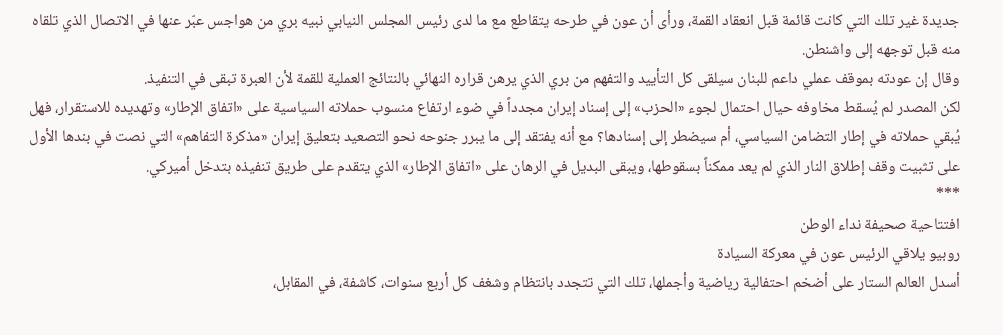جديدة غير تلك التي كانت قائمة قبل انعقاد القمة، ورأى أن عون في طرحه يتقاطع مع ما لدى رئيس المجلس النيابي نبيه بري من هواجس عبّر عنها في الاتصال الذي تلقاه منه قبل توجهه إلى واشنطن.
وقال إن عودته بموقف عملي داعم للبنان سيلقى كل التأييد والتفهم من بري الذي يرهن قراره النهائي بالنتائج العملية للقمة لأن العبرة تبقى في التنفيذ.
لكن المصدر لم يُسقط مخاوفه حيال احتمال لجوء «الحزب» إلى إسناد إيران مجدداً في ضوء ارتفاع منسوب حملاته السياسية على «اتفاق الإطار» وتهديده للاستقرار، فهل يُبقي حملاته في إطار التضامن السياسي، أم سيضطر إلى إسنادها؟ مع أنه يفتقد إلى ما يبرر جنوحه نحو التصعيد بتعليق إيران «مذكرة التفاهم» التي نصت في بندها الأول على تثبيت وقف إطلاق النار الذي لم يعد ممكناً بسقوطها، ويبقى البديل في الرهان على «اتفاق الإطار» الذي يتقدم على طريق تنفيذه بتدخل أميركي.
***
افتتاحية صحيفة نداء الوطن
روبيو يلاقي الرئيس عون في معركة السيادة
أسدل العالم الستار على أضخم احتفالية رياضية وأجملها، تلك التي تتجدد بانتظام وشغف كل أربع سنوات، كاشفة، في المقابل،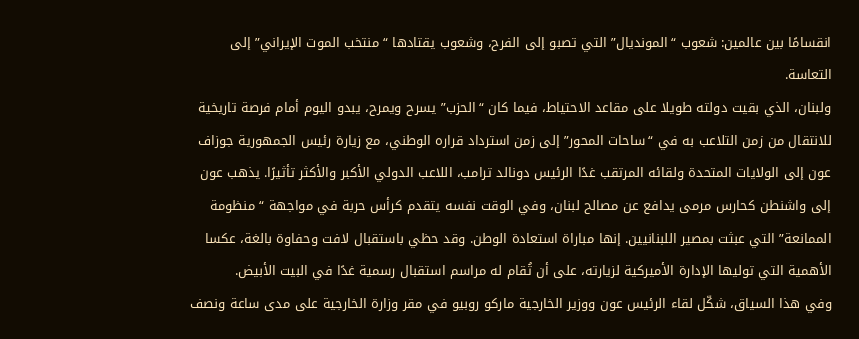انقسامًا بين عالمين: شعوب “المونديال” التي تصبو إلى الفرح، وشعوب يقتادها “منتخب الموت الإيراني” إلى التعاسة.
ولبنان، الذي بقيت دولته طويلا على مقاعد الاحتياط، فيما كان “الحزب” يسرح ويمرح، يبدو اليوم أمام فرصة تاريخية للانتقال من زمن التلاعب به في “ساحات المحور” إلى زمن استرداد قراره الوطني، مع زيارة رئيس الجمهورية جوزاف عون إلى الولايات المتحدة ولقائه المرتقب غدًا الرئيس دونالد ترامب، اللاعب الدولي الأكبر والأكثر تأثيرًا. يذهب عون إلى واشنطن كحارس مرمى يدافع عن مصالح لبنان، وفي الوقت نفسه يتقدم كرأس حربة في مواجهة “منظومة الممانعة” التي عبثت بمصير اللبنانيين. إنها مباراة استعادة الوطن. وقد حظي باستقبال لافت وحفاوة بالغة، عكسا الأهمية التي توليها الإدارة الأميركية لزيارته، على أن تُقام له مراسم استقبال رسمية غدًا في البيت الأبيض.
وفي هذا السياق، شكّل لقاء الرئيس عون ووزير الخارجية ماركو روبيو في مقر وزارة الخارجية على مدى ساعة ونصف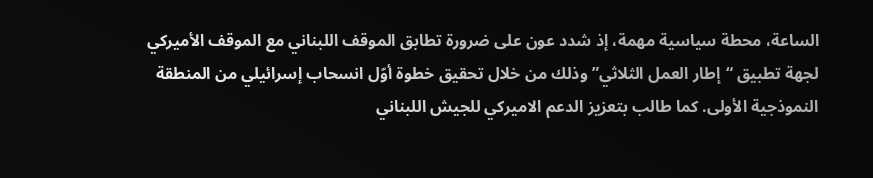الساعة، محطة سياسية مهمة، إذ شدد عون على ضرورة تطابق الموقف اللبناني مع الموقف الأميركي لجهة تطبيق “إطار العمل الثلاثي” وذلك من خلال تحقيق خطوة أوّل انسحاب إسرائيلي من المنطقة النموذجية الأولى. كما طالب بتعزيز الدعم الاميركي للجيش اللبناني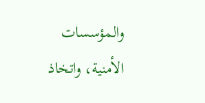والمؤسسات الأمنية، واتخاذ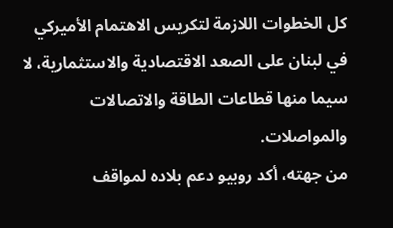كل الخطوات اللازمة لتكريس الاهتمام الأميركي في لبنان على الصعد الاقتصادية والاستثمارية، لا سيما منها قطاعات الطاقة والاتصالات والمواصلات.
من جهته، أكد روبيو دعم بلاده لمواقف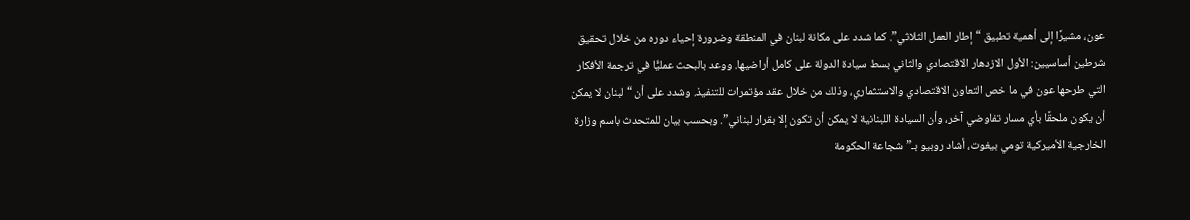عون، مشيرًا إلى أهمية تطبيق “إطار العمل الثلاثي”. كما شدد على مكانة لبنان في المنطقة وضرورة إحياء دوره من خلال تحقيق شرطين أساسيين: الأول الازدهار الاقتصادي والثاني بسط سيادة الدولة على كامل أراضيها. ووعد بالبحث عمليًّا في ترجمة الأفكار التي طرحها عون في ما خص التعاون الاقتصادي والاستثماري، وذلك من خلال عقد مؤتمرات للتنفيذ. وشدد على أن “لبنان لا يمكن أن يكون ملحقًا بأي مسار تفاوضي آخر، وأن السيادة اللبنانية لا يمكن أن تكون إلا بقرار لبناني”. وبحسب بيان للمتحدث باسم وزارة الخارجية الأميركية تومي بيغوت، أشاد روبيو بـ”شجاعة الحكومة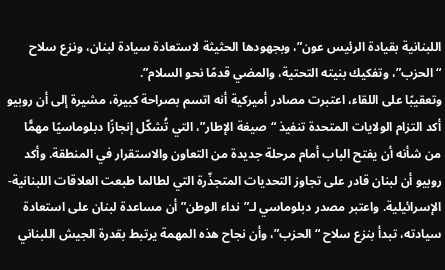اللبنانية بقيادة الرئيس عون”، وبجهودها الحثيثة لاستعادة سيادة لبنان، ونزع سلاح “الحزب”، وتفكيك بنيته التحتية، والمضي قدمًا نحو السلام”.
وتعقيبًا على اللقاء، اعتبرت مصادر أميركية أنه اتسم بصراحة كبيرة، مشيرة إلى أن روبيو أكد التزام الولايات المتحدة تنفيذ “صيغة الإطار”، التي تُشكّل إنجازًا دبلوماسيًا مهمًّا من شأنه أن يفتح الباب أمام مرحلة جديدة من التعاون والاستقرار في المنطقة. وأكد روبيو أن لبنان قادر على تجاوز التحديات المتجذّرة التي لطالما طبعت العلاقات اللبنانية- الإسرائيلية. واعتبر مصدر دبلوماسي لـ”نداء الوطن” أن مساعدة لبنان على استعادة سيادته، تبدأ بنزع سلاح “الحزب”، وأن نجاح هذه المهمة يرتبط بقدرة الجيش اللبناني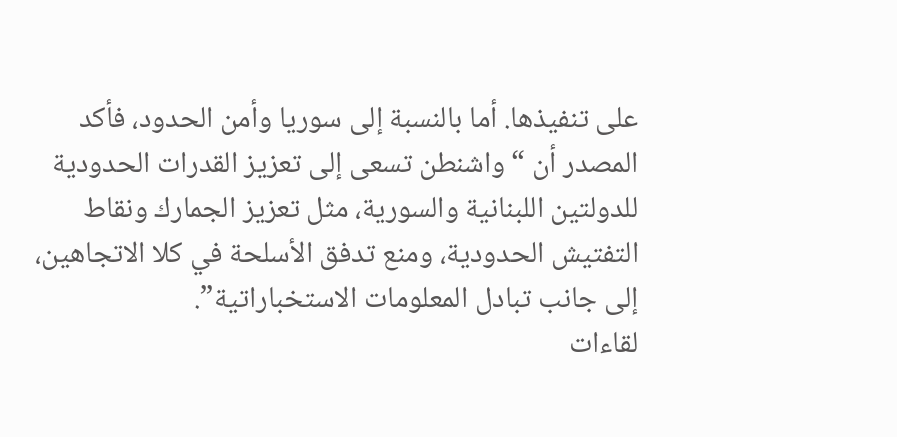على تنفيذها. أما بالنسبة إلى سوريا وأمن الحدود، فأكد المصدر أن “واشنطن تسعى إلى تعزيز القدرات الحدودية للدولتين اللبنانية والسورية، مثل تعزيز الجمارك ونقاط التفتيش الحدودية، ومنع تدفق الأسلحة في كلا الاتجاهين، إلى جانب تبادل المعلومات الاستخباراتية”.
لقاءات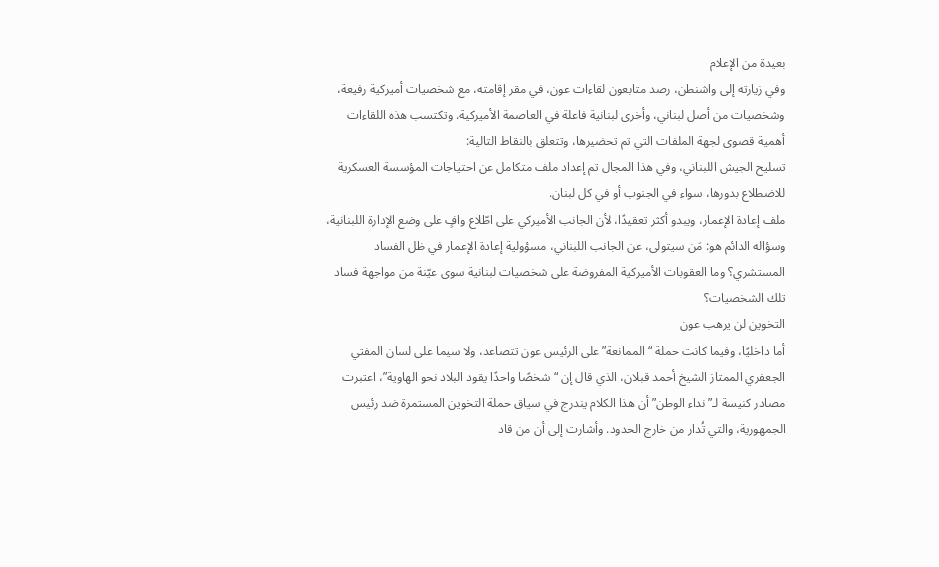بعيدة من الإعلام
وفي زيارته إلى واشنطن، رصد متابعون لقاءات عون، في مقر إقامته، مع شخصيات أميركية رفيعة، وشخصيات من أصل لبناني، وأخرى لبنانية فاعلة في العاصمة الأميركية. وتكتسب هذه اللقاءات أهمية قصوى لجهة الملفات التي تم تحضيرها، وتتعلق بالنقاط التالية:
تسليح الجيش اللبناني، وفي هذا المجال تم إعداد ملف متكامل عن احتياجات المؤسسة العسكرية للاضطلاع بدورها، سواء في الجنوب أو في كل لبنان.
ملف إعادة الإعمار، ويبدو أكثر تعقيدًا، لأن الجانب الأميركي على اطّلاع وافٍ على وضع الإدارة اللبنانية، وسؤاله الدائم هو: مَن سيتولى، عن الجانب اللبناني، مسؤولية إعادة الإعمار في ظل الفساد المستشري؟ وما العقوبات الأميركية المفروضة على شخصيات لبنانية سوى عيّنة من مواجهة فساد تلك الشخصيات؟
التخوين لن يرهب عون
أما داخليًا، وفيما كانت حملة “الممانعة” على الرئيس عون تتصاعد، ولا سيما على لسان المفتي الجعفري الممتاز الشيخ أحمد قبلان، الذي قال إن “شخصًا واحدًا يقود البلاد نحو الهاوية”، اعتبرت مصادر كنيسة لـ”نداء الوطن” أن هذا الكلام يندرج في سياق حملة التخوين المستمرة ضد رئيس الجمهورية، والتي تُدار من خارج الحدود. وأشارت إلى أن من قاد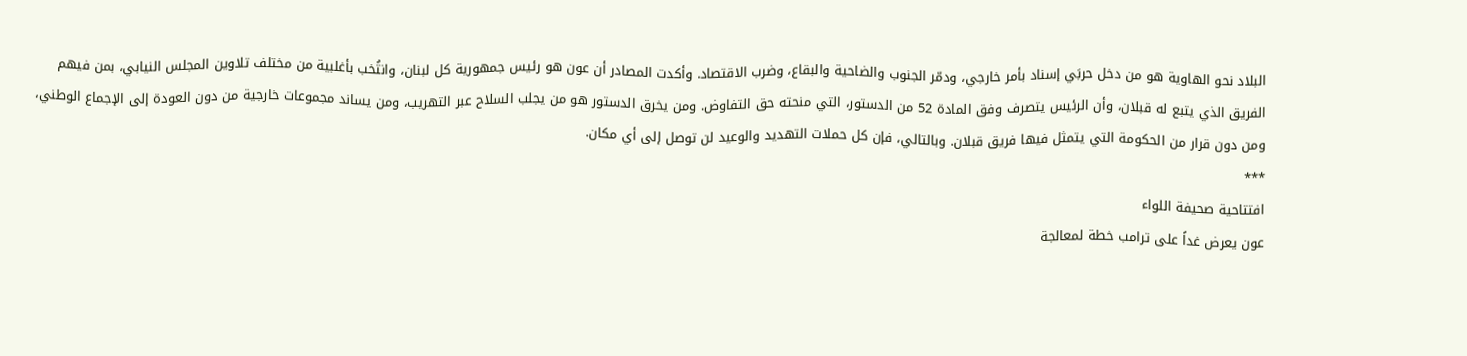البلاد نحو الهاوية هو من دخل حربَي إسناد بأمر خارجي، ودمّر الجنوب والضاحية والبقاع، وضرب الاقتصاد. وأكدت المصادر أن عون هو رئيس جمهورية كل لبنان، وانتُخب بأغلبية من مختلف تلاوين المجلس النيابي، بمن فيهم الفريق الذي يتبع له قبلان، وأن الرئيس يتصرف وفق المادة 52 من الدستور، التي منحته حق التفاوض. ومن يخرق الدستور هو من يجلب السلاح عبر التهريب، ومن يساند مجموعات خارجية من دون العودة إلى الإجماع الوطني، ومن دون قرار من الحكومة التي يتمثل فيها فريق قبلان. وبالتالي، فإن كل حملات التهديد والوعيد لن توصل إلى أي مكان.
***
افتتاحية صحيفة اللواء
عون يعرض غداً على ترامب خطة لمعالجة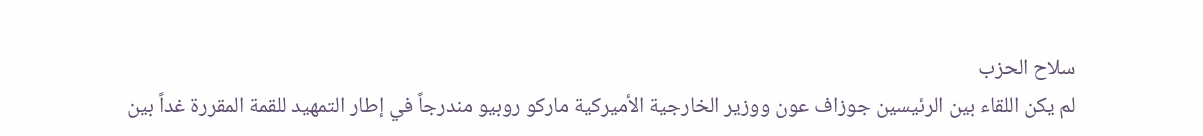سلاح الحزب
لم يكن اللقاء بين الرئيسين جوزاف عون ووزير الخارجية الأميركية ماركو روبيو مندرجاً في إطار التمهيد للقمة المقررة غداً بين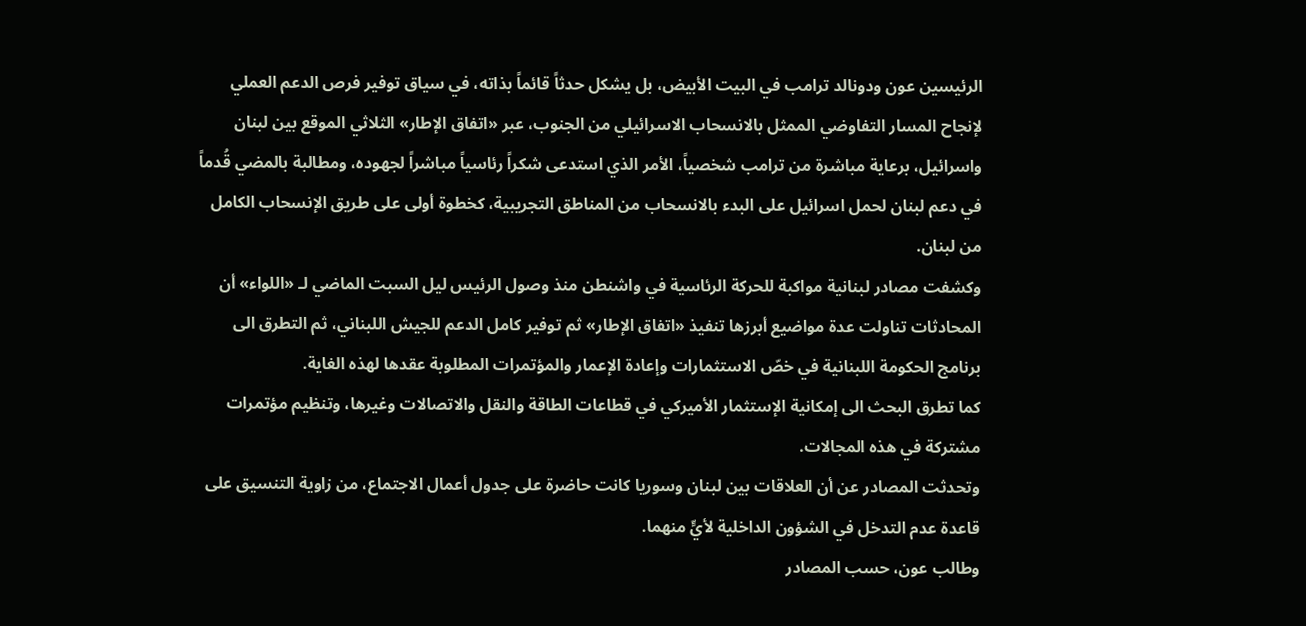الرئيسين عون ودونالد ترامب في البيت الأبيض، بل يشكل حدثاً قائماً بذاته، في سياق توفير فرص الدعم العملي لإنجاح المسار التفاوضي الممثل بالانسحاب الاسرائيلي من الجنوب، عبر «اتفاق الإطار» الثلاثي الموقع بين لبنان واسرائيل، برعاية مباشرة من ترامب شخصياً، الأمر الذي استدعى شكراً رئاسياً مباشراً لجهوده، ومطالبة بالمضي قُدماً في دعم لبنان لحمل اسرائيل على البدء بالانسحاب من المناطق التجريبية، كخطوة أولى على طريق الإنسحاب الكامل من لبنان.
وكشفت مصادر لبنانية مواكبة للحركة الرئاسية في واشنطن منذ وصول الرئيس ليل السبت الماضي لـ «اللواء» أن المحادثات تناولت عدة مواضيع أبرزها تنفيذ «اتفاق الإطار» ثم توفير كامل الدعم للجيش اللبناني، ثم التطرق الى برنامج الحكومة اللبنانية في خصّ الاستثمارات وإعادة الإعمار والمؤتمرات المطلوبة عقدها لهذه الغاية.
كما تطرق البحث الى إمكانية الإستثمار الأميركي في قطاعات الطاقة والنقل والاتصالات وغيرها، وتنظيم مؤتمرات مشتركة في هذه المجالات.
وتحدثت المصادر عن أن العلاقات بين لبنان وسوريا كانت حاضرة على جدول أعمال الاجتماع، من زاوية التنسيق على قاعدة عدم التدخل في الشؤون الداخلية لأيٍّ منهما.
وطالب عون، حسب المصادر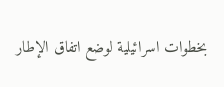بخطوات اسرائيلية لوضع اتفاق الإطار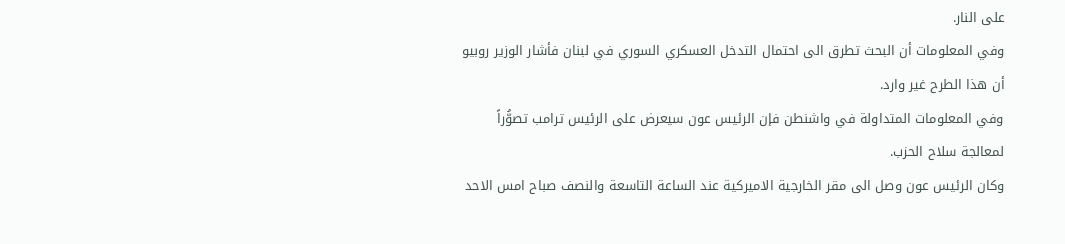على النار.
وفي المعلومات أن البحث تطرق الى احتمال التدخل العسكري السوري في لبنان فأشار الوزير روبيو أن هذا الطرح غير وارد.
وفي المعلومات المتداولة في واشنطن فإن الرئيس عون سيعرض على الرئيس ترامب تصوُّراً لمعالجة سلاح الحزب.
وكان الرئيس عون وصل الى مقر الخارجية الاميركية عند الساعة التاسعة والنصف صباح امس الاحد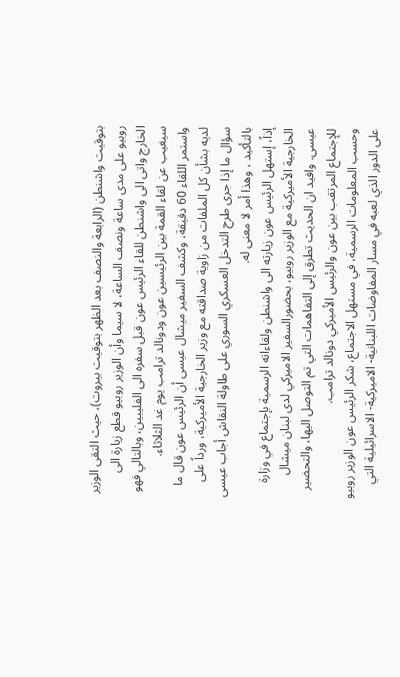بتوقيت واشنطن (الرابعة والنصف بعد الظهر بتوقيت بيروت)، حيث التقى الوزير روبيو على مدى ساعة ونصف الساعة، لا سيما وأن الوزير روبيو قطع زيارة الى الخارج واتى الى واشنطن للقاء الرئيس عون قبل سفره الى الفليبين، وبالتالي فهو سيغيب عن لقاء القمة بين الرئيسين عون ودونالد ترامب يوم غد الثلاثاء.
واستمر اللقاء 60 دقيقة، وكشف السفير ميشال عيسى أن الرئيس عون قال ما لديه بشأن كل الملفات من زاوية صداقته مع وزير الخارجية الأميركية، ورداً على سؤال ما إذا جرى طرح التدخل العسكري السوري على طاولة النقاش أجاب عيسى بالتأكيد ، وهذا أمر لا معنى له.
إذاً، إستهل الرئيس عون زيارته الى واشنطن ولقاءاته الرسمية بإجتماع في وزارة الخارجية الأميركية مع الوزير روبيو، بحضورالسفير الاميركي لدى لبنان ميشال عيسى. وافيد ان الحديث تطرق إلى التفاهمات التي تم التوصل اليها، والتحضير للإجتماع المرتقب بين عون والرئيس الأميركي دونالد ترامب.
وحسب المعلومات الرسمية، في مستهل الاجتماع، شكر الرئيس عون الوزير روبيو على الدور الذي لعبه في مسار المفاوضات اللبنانية- الاميركية- الاسرائيلية التي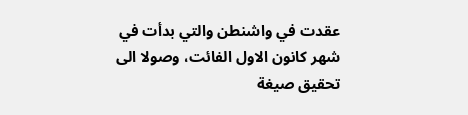عقدت في واشنطن والتي بدأت في شهر كانون الاول الفائت، وصولا الى تحقيق صيغة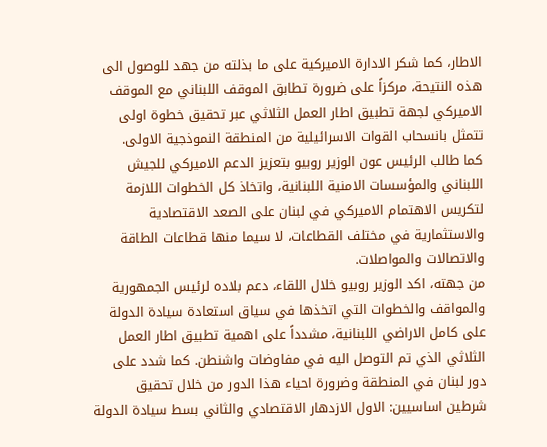الاطار، كما شكر الادارة الاميركية على ما بذلته من جهد للوصول الى هذه النتيحة، مركزاً على ضرورة تطابق الموقف اللبناني مع الموقف الاميركي لجهة تطبيق اطار العمل الثلاثي عبر تحقيق خطوة اولى تتمثل بانسحاب القوات الاسرائيلية من المنطقة النموذجية الاولى.
كما طالب الرئيس عون الوزير روبيو بتعزيز الدعم الاميركي للجيش اللبناني والمؤسسات الامنية اللبنانية، واتخاذ كل الخطوات اللازمة لتكريس الاهتمام الاميركي في لبنان على الصعد الاقتصادية والاستثمارية في مختلف القطاعات، لا سيما منها قطاعات الطاقة والاتصالات والمواصلات.
من جهته، اكد الوزير روبيو خلال اللقاء، دعم بلاده لرئيس الجمهورية والمواقف والخطوات التي اتخذها في سياق استعادة سيادة الدولة على كامل الاراضي اللبنانية، مشدداً على اهمية تطبيق اطار العمل الثلاثي الذي تم التوصل اليه في مفاوضات واشنطن. كما شدد على دور لبنان في المنطقة وضرورة احياء هذا الدور من خلال تحقيق شرطين اساسيين: الاول الازدهار الاقتصادي والثاني بسط سيادة الدولة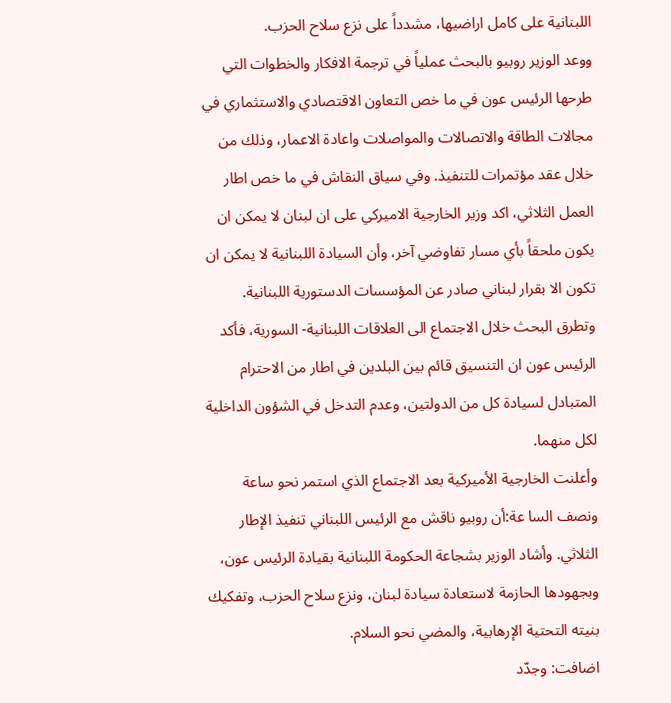اللبنانية على كامل اراضيها، مشدداً على نزع سلاح الحزب.
ووعد الوزير روبيو بالبحث عملياً في ترجمة الافكار والخطوات التي طرحها الرئيس عون في ما خص التعاون الاقتصادي والاستثماري في مجالات الطاقة والاتصالات والمواصلات واعادة الاعمار، وذلك من خلال عقد مؤتمرات للتنفيذ. وفي سياق النقاش في ما خص اطار العمل الثلاثي، اكد وزير الخارجية الاميركي على ان لبنان لا يمكن ان يكون ملحقاً بأي مسار تفاوضي آخر، وأن السيادة اللبنانية لا يمكن ان تكون الا بقرار لبناني صادر عن المؤسسات الدستورية اللبنانية.
وتطرق البحث خلال الاجتماع الى العلاقات اللبنانية- السورية، فأكد الرئيس عون ان التنسيق قائم بين البلدين في اطار من الاحترام المتبادل لسيادة كل من الدولتين، وعدم التدخل في الشؤون الداخلية لكل منهما.
وأعلنت الخارجية الأميركية بعد الاجتماع الذي استمر نحو ساعة ونصف السا عة:أن روبيو ناقش مع الرئيس اللبناني تنفيذ الإطار الثلاثي. وأشاد الوزير بشجاعة الحكومة اللبنانية بقيادة الرئيس عون، وبجهودها الحازمة لاستعادة سيادة لبنان، ونزع سلاح الحزب، وتفكيك بنيته التحتية الإرهابية، والمضي نحو السلام.
اضافت: وجدّد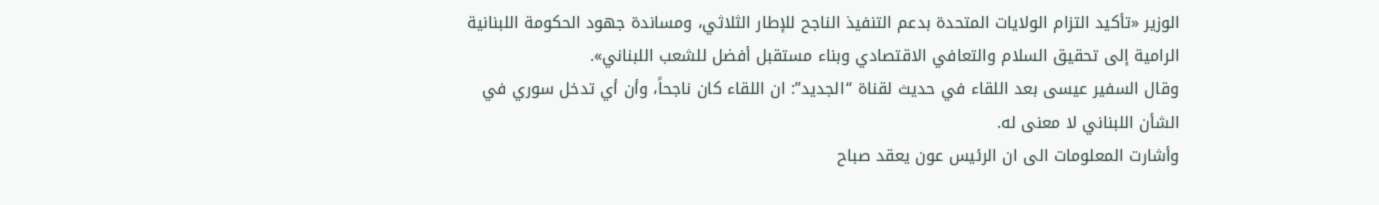الوزير «تأكيد التزام الولايات المتحدة بدعم التنفيذ الناجح للإطار الثلاثي، ومساندة جهود الحكومة اللبنانية الرامية إلى تحقيق السلام والتعافي الاقتصادي وبناء مستقبل أفضل للشعب اللبناني».
وقال السفير عيسى بعد اللقاء في حديث لقناة “الجديد”: ان اللقاء كان ناجحاً، وأن أي تدخل سوري في الشأن اللبناني لا معنى له.
وأشارت المعلومات الى ان الرئيس عون يعقد صباح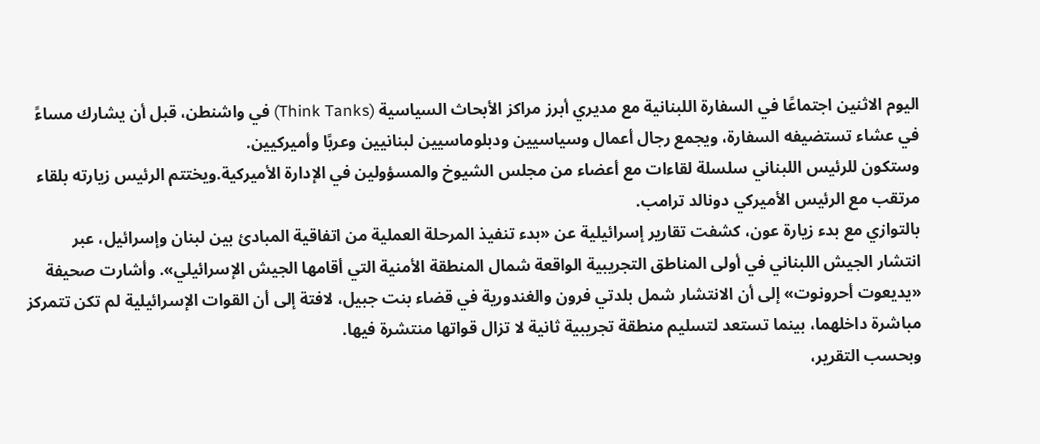اليوم الاثنين اجتماعًا في السفارة اللبنانية مع مديري أبرز مراكز الأبحاث السياسية (Think Tanks) في واشنطن، قبل أن يشارك مساءً في عشاء تستضيفه السفارة، ويجمع رجال أعمال وسياسيين ودبلوماسيين لبنانيين وعربًا وأميركيين.
وستكون للرئيس اللبناني سلسلة لقاءات مع أعضاء من مجلس الشيوخ والمسؤولين في الإدارة الأميركية.ويختتم الرئيس زيارته بلقاء مرتقب مع الرئيس الأميركي دونالد ترامب.
بالتوازي مع بدء زيارة عون، كشفت تقارير إسرائيلية عن «بدء تنفيذ المرحلة العملية من اتفاقية المبادئ بين لبنان وإسرائيل، عبر انتشار الجيش اللبناني في أولى المناطق التجريبية الواقعة شمال المنطقة الأمنية التي أقامها الجيش الإسرائيلي». وأشارت صحيفة «يديعوت أحرونوت» إلى أن الانتشار شمل بلدتي فرون والغندورية في قضاء بنت جبيل، لافتة إلى أن القوات الإسرائيلية لم تكن تتمركز مباشرة داخلهما، بينما تستعد لتسليم منطقة تجريبية ثانية لا تزال قواتها منتشرة فيها.
وبحسب التقرير،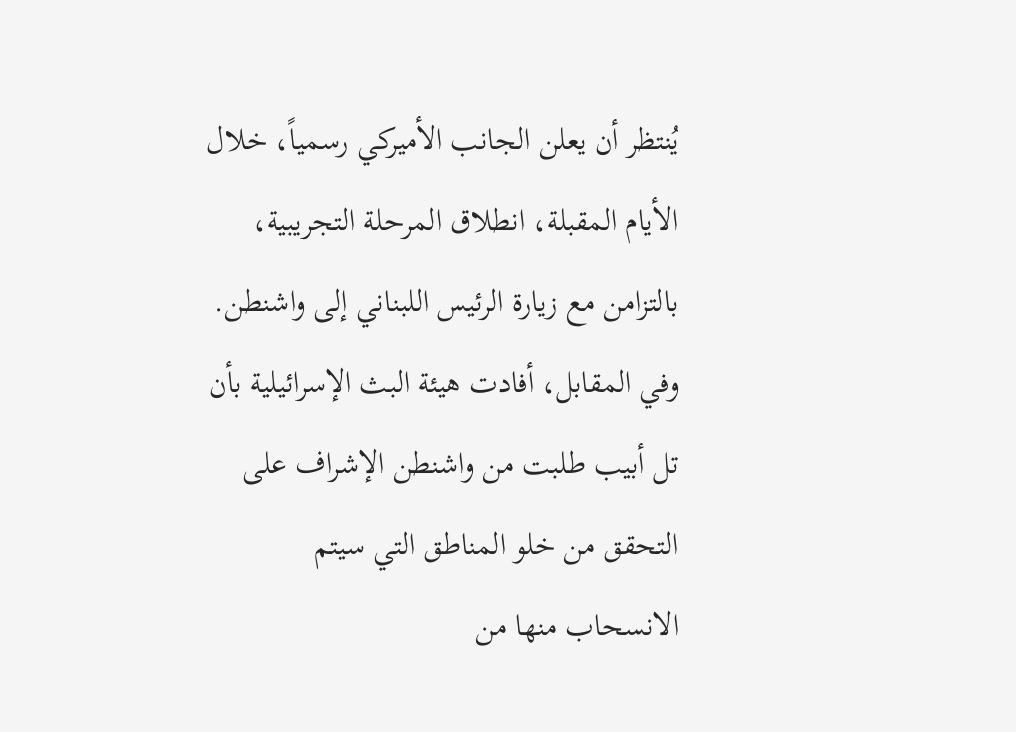يُنتظر أن يعلن الجانب الأميركي رسمياً، خلال الأيام المقبلة، انطلاق المرحلة التجريبية، بالتزامن مع زيارة الرئيس اللبناني إلى واشنطن. وفي المقابل، أفادت هيئة البث الإسرائيلية بأن تل أبيب طلبت من واشنطن الإشراف على التحقق من خلو المناطق التي سيتم الانسحاب منها من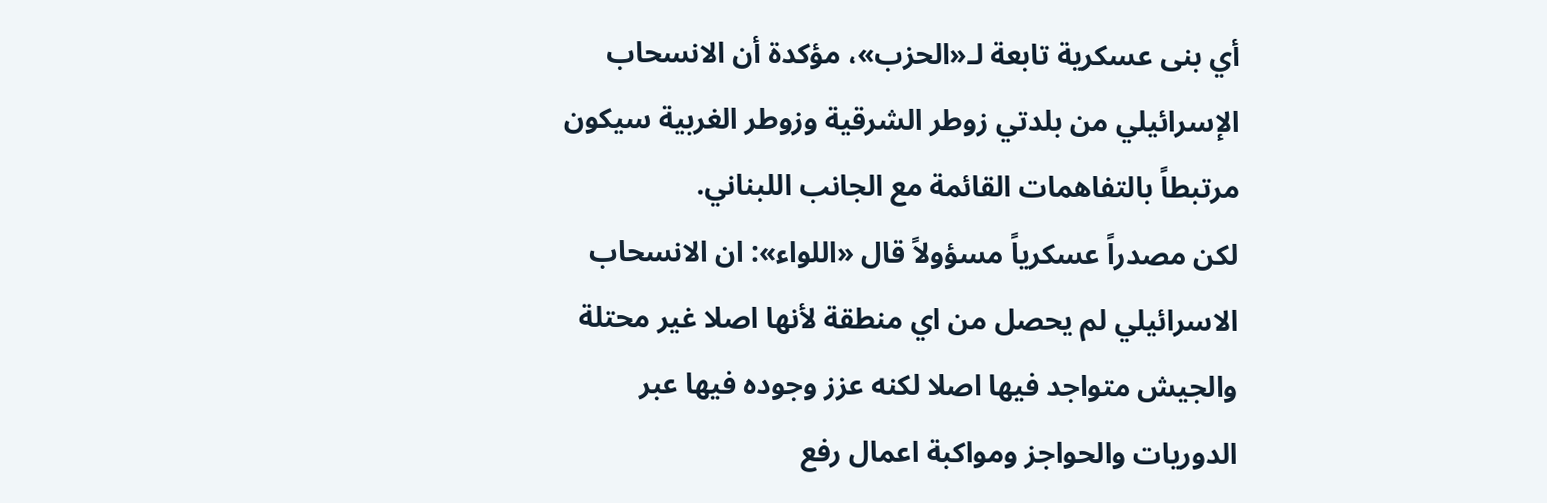أي بنى عسكرية تابعة لـ«الحزب»، مؤكدة أن الانسحاب الإسرائيلي من بلدتي زوطر الشرقية وزوطر الغربية سيكون مرتبطاً بالتفاهمات القائمة مع الجانب اللبناني.
لكن مصدراً عسكرياً مسؤولاً قال «اللواء»: ان الانسحاب الاسرائيلي لم يحصل من اي منطقة لأنها اصلا غير محتلة والجيش متواجد فيها اصلا لكنه عزز وجوده فيها عبر الدوريات والحواجز ومواكبة اعمال رفع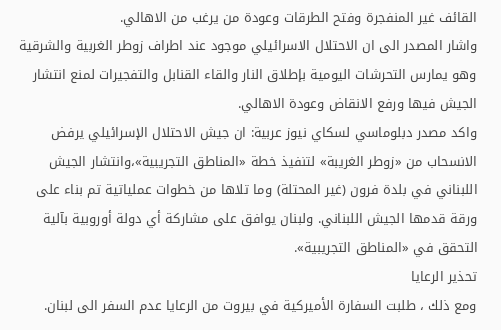القائف غير المنفجرة وفتح الطرقات وعودة من يرغب من الاهالي.
واشار المصدر الى ان الاحتلال الاسرائيلي موجود عند اطراف زوطر الغربية والشرقية وهو يمارس التحرشات اليومية بإطلاق النار والقاء القنابل والتفجيرات لمنع انتشار الجيش فيها ورفع الانقاض وعودة الاهالي.
واكد مصدر دبلوماسي لسكاي نيوز عربية: ان جيش الاحتلال الإسرائيلي يرفض الانسحاب من «زوطر الغريبة» لتنفيذ خطة «المناطق التجريبية»،وانتشار الجيش اللبناني في بلدة فرون (غير المحتلة) وما تلاها من خطوات عملياتية تم بناء على ورقة قدمها الجيش اللبناني. ولبنان يوافق على مشاركة أي دولة أوروبية بآلية التحقق في «المناطق التجريبية».
تحذير الرعايا
ومع ذلك ، طلبت السفارة الأميركية في بيروت من الرعايا عدم السفر الى لبنان.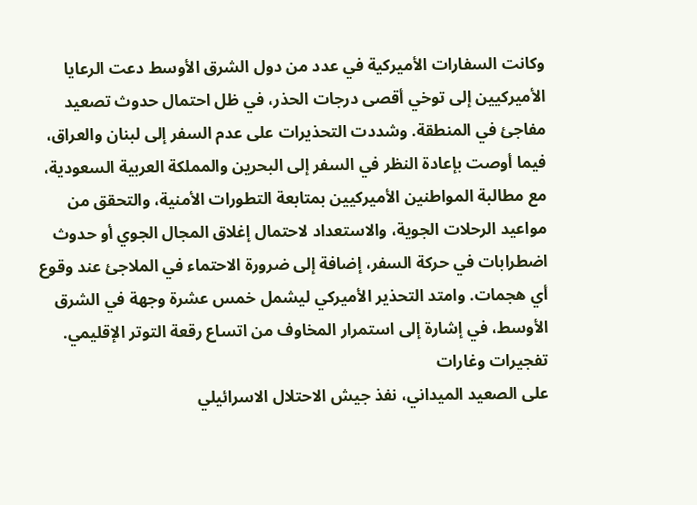وكانت السفارات الأميركية في عدد من دول الشرق الأوسط دعت الرعايا الأميركيين إلى توخي أقصى درجات الحذر، في ظل احتمال حدوث تصعيد مفاجئ في المنطقة. وشددت التحذيرات على عدم السفر إلى لبنان والعراق، فيما أوصت بإعادة النظر في السفر إلى البحرين والمملكة العربية السعودية، مع مطالبة المواطنين الأميركيين بمتابعة التطورات الأمنية، والتحقق من مواعيد الرحلات الجوية، والاستعداد لاحتمال إغلاق المجال الجوي أو حدوث اضطرابات في حركة السفر، إضافة إلى ضرورة الاحتماء في الملاجئ عند وقوع أي هجمات. وامتد التحذير الأميركي ليشمل خمس عشرة وجهة في الشرق الأوسط، في إشارة إلى استمرار المخاوف من اتساع رقعة التوتر الإقليمي.
تفجيرات وغارات
على الصعيد الميداني، نفذ جيش الاحتلال الاسرائيلي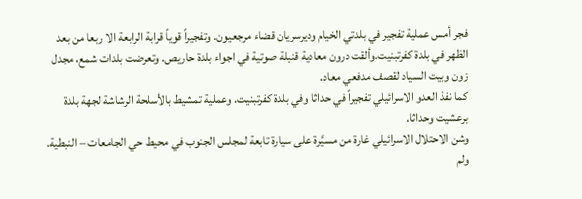فجر أمس عملية تفجير في بلدتي الخيام وديرسريان قضاء مرجعيون. وتفجيراً قوياً قرابة الرابعة الا ربعا من بعد الظهر في بلدة كفرتبنيت.وألقت درون معادية قنبلة صوتية في اجواء بلدة حاريص. وتعرضت بلدات شمع، مجدل زون وبيت السياد لقصف مدفعي معاد.
كما نفذ العدو الاسرائيلي تفجيراً في حداثا وفي بلدة كفرتبنيت. وعملية تمشيط بالأسلحة الرشاشة لجهة بلدة برعشيت وحداثا.
وشن الاحتلال الاسرائيلي غارة من مسيَّرة على سيارة تابعة لمجلس الجنوب في محيط حي الجامعات – النبطية. ولم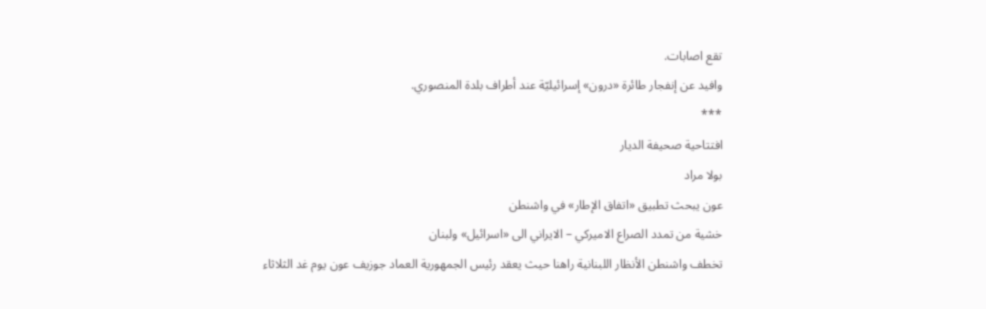تقع اصابات.
وافيد عن إنفجار طائرة «درون» إسرائيليّة عند أطراف بلدة المنصوري.
***
افتتاحية صحيفة الديار
بولا مراد
عون يبحث تطبيق «اتفاق الإطار» في واشنطن
خشية من تمدد الصراع الاميركي – الايراني الى «اسرائيل» ولبنان
تخطف واشنطن الأنظار اللبنانية راهنا حيث يعقد رئيس الجمهورية العماد جوزيف عون يوم غد الثلاثاء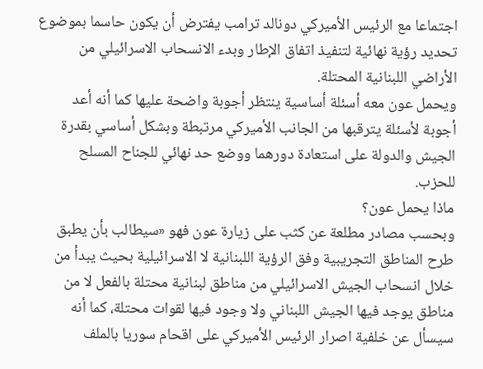اجتماعا مع الرئيس الأميركي دونالد ترامب يفترض أن يكون حاسما بموضوع تحديد رؤية نهائية لتنفيذ اتفاق الإطار وبدء الانسحاب الاسرائيلي من الأراضي اللبنانية المحتلة.
ويحمل عون معه أسئلة أساسية ينتظر أجوبة واضحة عليها كما أنه أعد أجوبة لأسئلة يترقبها من الجانب الأميركي مرتبطة وبشكل أساسي بقدرة الجيش والدولة على استعادة دورهما ووضع حد نهائي للجناح المسلح للحزب.
ماذا يحمل عون؟
وبحسب مصادر مطلعة عن كثب على زيارة عون فهو «سيطالب بأن يطبق طرح المناطق التجريبية وفق الرؤية اللبنانية لا الاسرائيلية بحيث يبدأ من خلال انسحاب الجيش الاسرائيلي من مناطق لبنانية محتلة بالفعل لا من مناطق يوجد فيها الجيش اللبناني ولا وجود فيها لقوات محتلة، كما أنه سيسأل عن خلفية اصرار الرئيس الأميركي على اقحام سوريا بالملف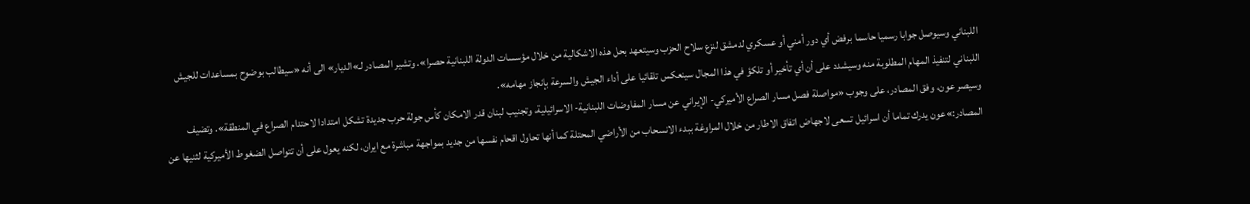اللبناني وسيوصل جوابا رسميا حاسما برفض أي دور أمني أو عسكري لدمشق لنزع سلاح الحزب وسيتعهد بحل هذه الاشكالية من خلال مؤسسات الدولة اللبنانية حصرا». وتشير المصادر لـ»الديار» الى أنه «سيطالب بوضوح بمساعدات للجيش اللبناني لتنفيذ المهام المطلوبة منه وسيشدد على أن أي تأخير أو تلكؤ في هذا المجال سينعكس تلقائيا على أداء الجيش والسرعة بإنجاز مهامه».
وسيصر عون، وفق المصادر، على وجوب «مواصلة فصل مسار الصراع الأميركي- الإيراني عن مسار المفاوضات اللبنانية- الاسرائيلية، وتجنيب لبنان قدر الامكان كأس جولة حرب جديدة تشكل امتدادا لاحتدام الصراع في المنطقة». وتضيف المصادر:»عون يدرك تماما أن اسرائيل تسعى لاجهاض اتفاق الاطار من خلال المراوغة ببدء الانسحاب من الأراضي المحتلة كما أنها تحاول اقحام نفسها من جديد بمواجهة مباشرة مع ايران، لكنه يعول على أن تتواصل الضغوط الأميركية لثنيها عن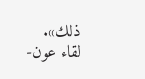ذلك».
لقاء عون-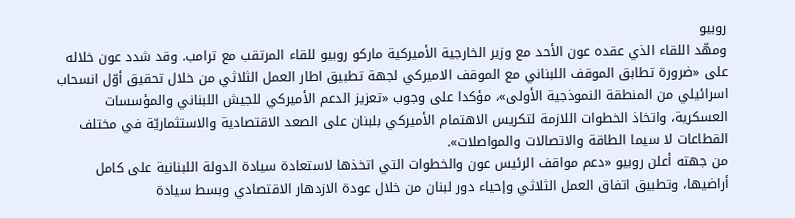روبيو
ومهّد اللقاء الذي عقده عون الأحد مع وزير الخارجية الأميركية ماركو روبيو للقاء المرتقب مع ترامب. وقد شدد عون خلاله على «ضرورة تطابق الموقف اللبناني مع الموقف الاميركي لجهة تطبيق اطار العمل الثلاثي من خلال تحقيق أوّل انسحاب اسرائيلي من المنطقة النموذجية الأولى»، مؤكدا على وجوب «تعزيز الدعم الأميركي للجيش اللبناني والمؤسسات العسكرية، واتخاذ الخطوات اللازمة لتكريس الاهتمام الأميركي بلبنان على الصعد الاقتصادية والاستثماريّة في مختلف القطاعات لا سيما الطاقة والاتصالات والمواصلات».
من جهته أعلن روبيو «دعم مواقف الرئيس عون والخطوات التي اتخذها لاستعادة سيادة الدولة اللبنانية على كامل أراضيها، وتطبيق اتفاق العمل الثلاثي وإحياء دور لبنان من خلال عودة الازدهار الاقتصادي وبسط سيادة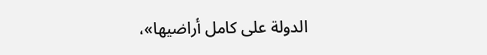الدولة على كامل أراضيها»،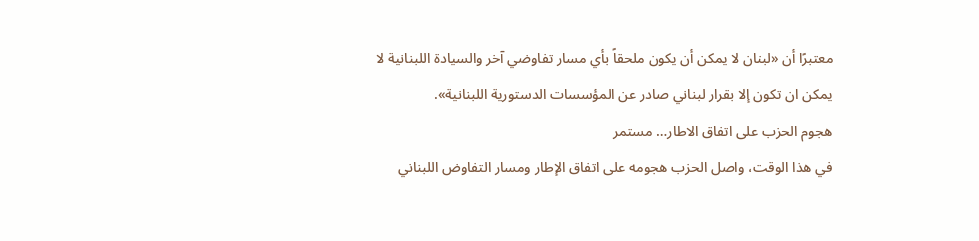معتبرًا أن «لبنان لا يمكن أن يكون ملحقاً بأي مسار تفاوضي آخر والسيادة اللبنانية لا يمكن ان تكون إلا بقرار لبناني صادر عن المؤسسات الدستورية اللبنانية».
هجوم الحزب على اتفاق الاطار… مستمر
في هذا الوقت، واصل الحزب هجومه على اتفاق الإطار ومسار التفاوض اللبناني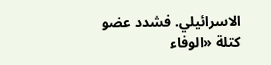الاسرائيلي. فشدد عضو كتلة «الوفاء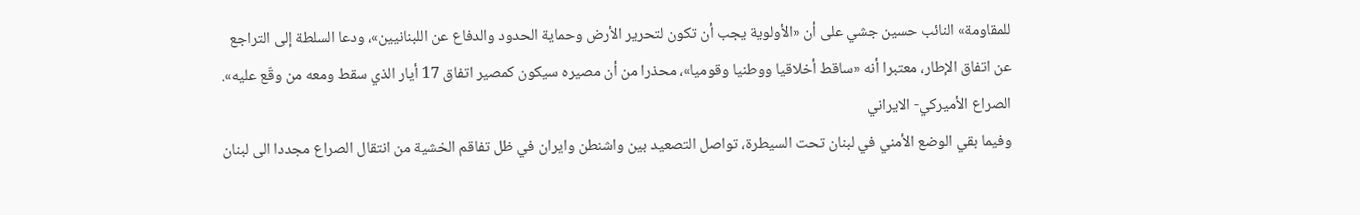للمقاومة» النائب حسين جشي على أن «الأولوية يجب أن تكون لتحرير الأرض وحماية الحدود والدفاع عن اللبنانيين»، ودعا السلطة إلى التراجع عن اتفاق الإطار، معتبرا أنه «ساقط أخلاقيا ووطنيا وقوميا»، محذرا من أن مصيره سيكون كمصير اتفاق 17 أيار الذي سقط ومعه من وقّع عليه».
الصراع الأميركي- الايراني
وفيما بقي الوضع الأمني في لبنان تحت السيطرة، تواصل التصعيد بين واشنطن وايران في ظل تفاقم الخشية من انتقال الصراع مجددا الى لبنان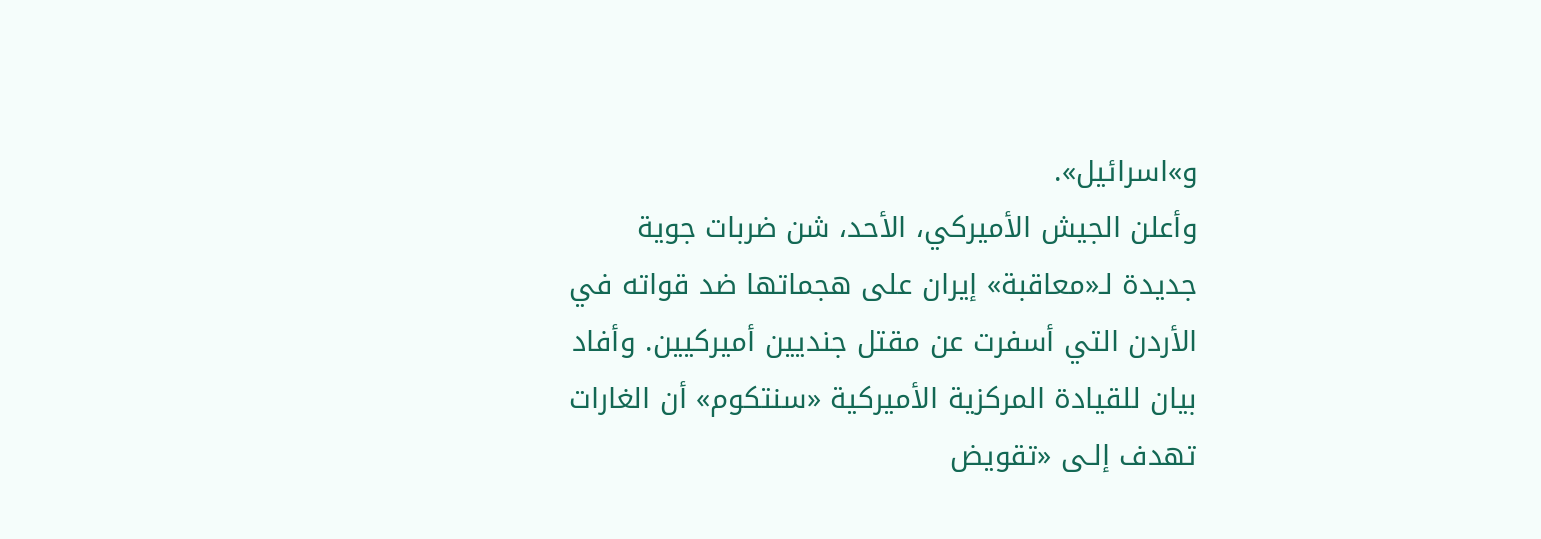و»اسرائيل».
وأعلن الجيش الأميركي، الأحد، شن ضربات جوية جديدة لـ«معاقبة» إيران على هجماتها ضد قواته في الأردن التي أسفرت عن مقتل جنديين أميركيين. وأفاد بيان للقيادة المركزية الأميركية «سنتكوم» أن الغارات تهدف إلـى «تقويض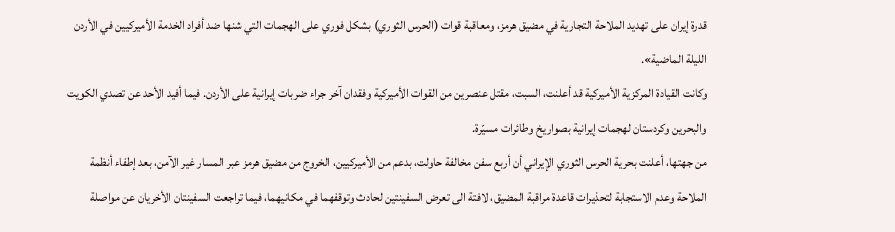قدرة إيران على تهديد الملاحة التجارية في مضيق هرمز، ومعاقبة قوات (الحرس الثوري) بشكل فوري على الهجمات التي شنها ضد أفراد الخدمة الأميركيين في الأردن الليلة الماضية».
وكانت القيادة المركزية الأميركية قد أعلنت، السبت، مقتل عنصرين من القوات الأميركية وفقدان آخر جراء ضربات إيرانية على الأردن. فيما أفيد الأحد عن تصدي الكويت والبحرين وكردستان لهجمات إيرانية بصواريخ وطائرات مسيّرة.
من جهتها، أعلنت بحرية الحرس الثوري الإيراني أن أربع سفن مخالفة حاولت، بدعم من الأميركيين، الخروج من مضيق هرمز عبر المسار غير الآمن، بعد إطفاء أنظمة الملاحة وعدم الاستجابة لتحذيرات قاعدة مراقبة المضيق، لافتة الى تعرض السفينتين لحادث وتوقفهما في مكانيهما، فيما تراجعت السفينتان الأخريان عن مواصلة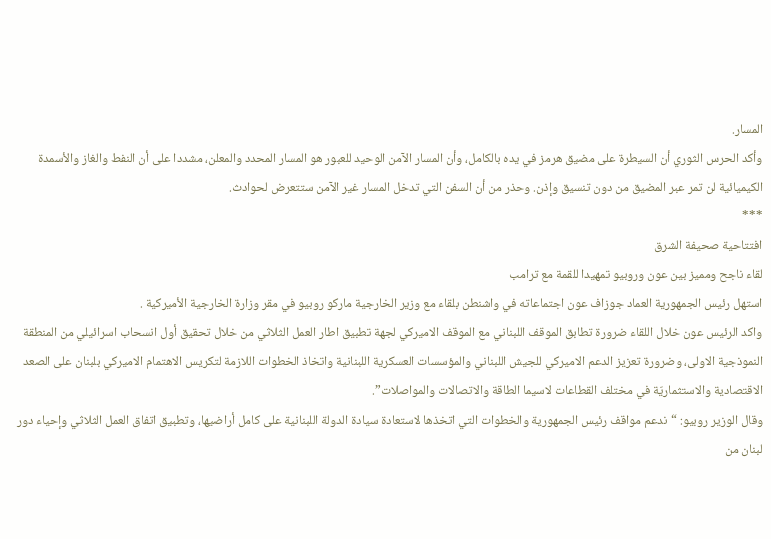المسار.
وأكد الحرس الثوري أن السيطرة على مضيق هرمز في يده بالكامل، وأن المسار الآمن الوحيد للعبور هو المسار المحدد والمعلن، مشددا على أن النفط والغاز والأسمدة الكيميائية لن تمر عبر المضيق من دون تنسيق وإذن. وحذر من أن السفن التي تدخل المسار غير الآمن ستتعرض لحوادث.
***
افتتاحية صحيفة الشرق
لقاء ناجح ومميز بين عون وروبيو تمهيدا للقمة مع ترامب
استهل رئيس الجمهورية العماد جوزاف عون اجتماعاته في واشنطن بلقاء مع وزير الخارجية ماركو روبيو في مقر وزارة الخارجية الأميركية .
واكد الرئيس عون خلال اللقاء ضرورة تطابق الموقف اللبناني مع الموقف الاميركي لجهة تطبيق اطار العمل الثلاثي من خلال تحقيق أول انسحاب اسرائيلي من المنطقة النموذجية الاولى، وضرورة تعزيز الدعم الاميركي للجيش اللبناني والمؤسسات العسكرية اللبنانية واتخاذ الخطوات اللازمة لتكريس الاهتمام الاميركي بلبنان على الصعد الاقتصادية والاستثماريّة في مختلف القطاعات لاسيما الطاقة والاتصالات والمواصلات”.
وقال الوزير روبيو: “ندعم مواقف رئيس الجمهورية والخطوات التي اتخذها لاستعادة سيادة الدولة اللبنانية على كامل أراضيها، وتطبيق اتفاق العمل الثلاثي وإحياء دور لبنان من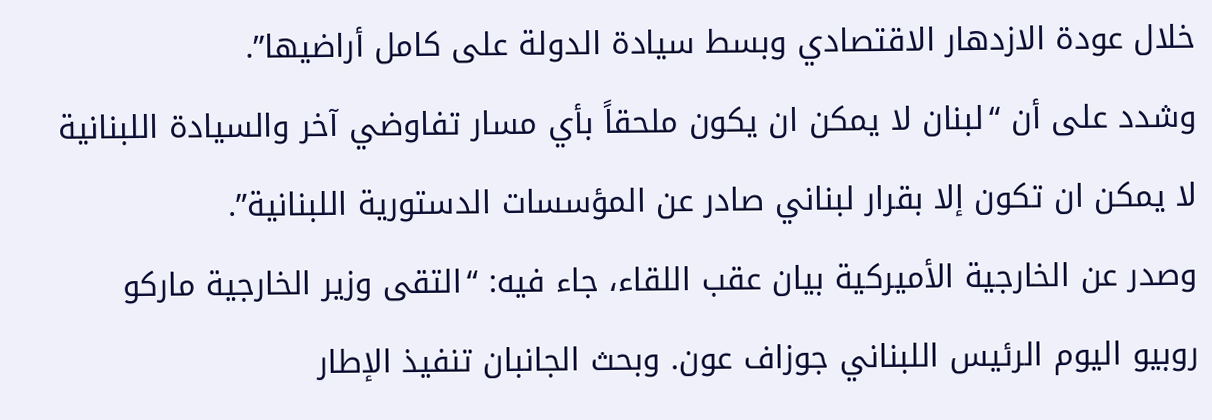خلال عودة الازدهار الاقتصادي وبسط سيادة الدولة على كامل أراضيها”.
وشدد على أن “لبنان لا يمكن ان يكون ملحقاً بأي مسار تفاوضي آخر والسيادة اللبنانية لا يمكن ان تكون إلا بقرار لبناني صادر عن المؤسسات الدستورية اللبنانية”.
وصدر عن الخارجية الأميركية بيان عقب اللقاء، جاء فيه: “التقى وزير الخارجية ماركو روبيو اليوم الرئيس اللبناني جوزاف عون. وبحث الجانبان تنفيذ الإطار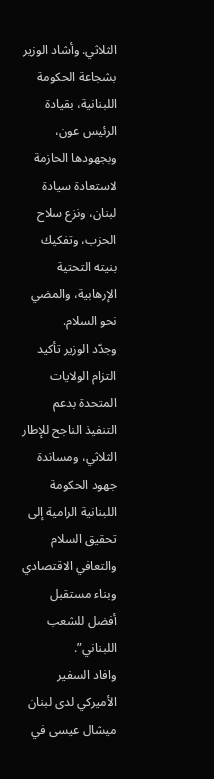الثلاثي. وأشاد الوزير بشجاعة الحكومة اللبنانية، بقيادة الرئيس عون، وبجهودها الحازمة لاستعادة سيادة لبنان، ونزع سلاح الحزب، وتفكيك بنيته التحتية الإرهابية، والمضي نحو السلام.
وجدّد الوزير تأكيد التزام الولايات المتحدة بدعم التنفيذ الناجح للإطار الثلاثي، ومساندة جهود الحكومة اللبنانية الرامية إلى تحقيق السلام والتعافي الاقتصادي وبناء مستقبل أفضل للشعب اللبناني”.
وافاد السفير الأميركي لدى لبنان ميشال عيسى في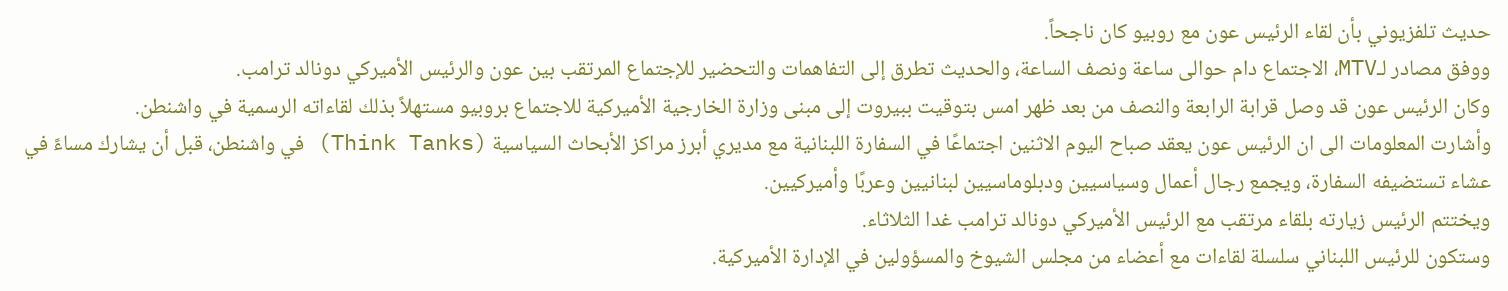حديث تلفزيوني بأن لقاء الرئيس عون مع روبيو كان ناجحاً.
ووفق مصادر لـMTV، الاجتماع دام حوالى ساعة ونصف الساعة، والحديث تطرق إلى التفاهمات والتحضير للإجتماع المرتقب بين عون والرئيس الأميركي دونالد ترامب.
وكان الرئيس عون قد وصل قرابة الرابعة والنصف من بعد ظهر امس بتوقيت ببيروت إلى مبنى وزارة الخارجية الأميركية للاجتماع بروبيو مستهلاً بذلك لقاءاته الرسمية في واشنطن.
وأشارت المعلومات الى ان الرئيس عون يعقد صباح اليوم الاثنين اجتماعًا في السفارة اللبنانية مع مديري أبرز مراكز الأبحاث السياسية (Think Tanks) في واشنطن، قبل أن يشارك مساءً في عشاء تستضيفه السفارة، ويجمع رجال أعمال وسياسيين ودبلوماسيين لبنانيين وعربًا وأميركيين.
ويختتم الرئيس زيارته بلقاء مرتقب مع الرئيس الأميركي دونالد ترامب غدا الثلاثاء.
وستكون للرئيس اللبناني سلسلة لقاءات مع أعضاء من مجلس الشيوخ والمسؤولين في الإدارة الأميركية.